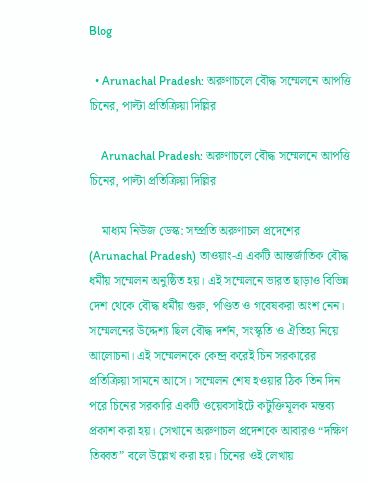Blog

  • Arunachal Pradesh: অরুণাচলে বৌদ্ধ সম্মেলনে আপত্তি চিনের, পাল্টা প্রতিক্রিয়া দিল্লির

    Arunachal Pradesh: অরুণাচলে বৌদ্ধ সম্মেলনে আপত্তি চিনের, পাল্টা প্রতিক্রিয়া দিল্লির

    মাধ্যম নিউজ ডেস্ক: সম্প্রতি অরুণাচল প্রদেশের (Arunachal Pradesh) তাওয়াং-এ একটি আন্তর্জাতিক বৌদ্ধ ধর্মীয় সম্মেলন অনুষ্ঠিত হয়। এই সম্মেলনে ভারত ছাড়াও বিভিন্ন দেশ থেকে বৌদ্ধ ধর্মীয় গুরু, পণ্ডিত ও গবেষকরা অংশ নেন। সম্মেলনের উদ্দেশ্য ছিল বৌদ্ধ দর্শন, সংস্কৃতি ও ঐতিহ্য নিয়ে আলোচনা। এই সম্মেলনকে কেন্দ্র করেই চিন সরকারের প্রতিক্রিয়া সামনে আসে। সম্মেলন শেষ হওয়ার ঠিক তিন দিন পরে চিনের সরকারি একটি ওয়েবসাইটে কটুক্তিমূলক মন্তব্য প্রকাশ করা হয়। সেখানে অরুণাচল প্রদেশকে আবারও “দক্ষিণ তিব্বত” বলে উল্লেখ করা হয়। চিনের ওই লেখায়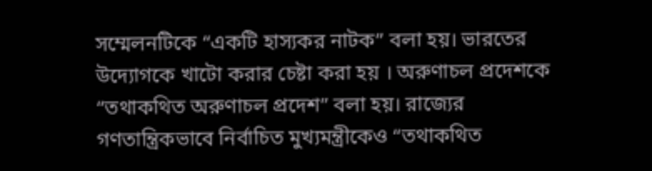সম্মেলনটিকে “একটি হাস্যকর নাটক” বলা হয়। ভারতের উদ্যোগকে খাটো করার চেষ্টা করা হয় । অরুণাচল প্রদেশকে “তথাকথিত অরুণাচল প্রদেশ” বলা হয়। রাজ্যের গণতান্ত্রিকভাবে নির্বাচিত মুখ্যমন্ত্রীকেও “তথাকথিত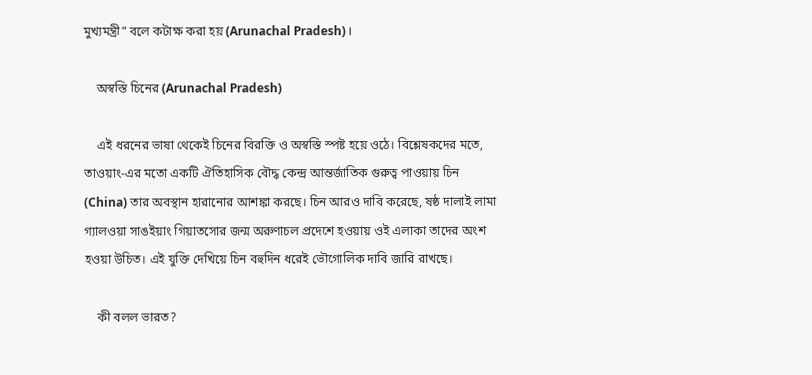মুখ্যমন্ত্রী” বলে কটাক্ষ করা হয় (Arunachal Pradesh) ।

    অস্বস্তি চিনের (Arunachal Pradesh)

    এই ধরনের ভাষা থেকেই চিনের বিরক্তি ও অস্বস্তি স্পষ্ট হয়ে ওঠে। বিশ্লেষকদের মতে, তাওয়াং-এর মতো একটি ঐতিহাসিক বৌদ্ধ কেন্দ্র আন্তর্জাতিক গুরুত্ব পাওয়ায় চিন (China) তার অবস্থান হারানোর আশঙ্কা করছে। চিন আরও দাবি করেছে, ষষ্ঠ দালাই লামা গ্যালওয়া সাঙইয়াং গিয়াতসোর জন্ম অরুণাচল প্রদেশে হওয়ায় ওই এলাকা তাদের অংশ হওয়া উচিত। এই যুক্তি দেখিয়ে চিন বহুদিন ধরেই ভৌগোলিক দাবি জারি রাখছে।

    কী বলল ভারত?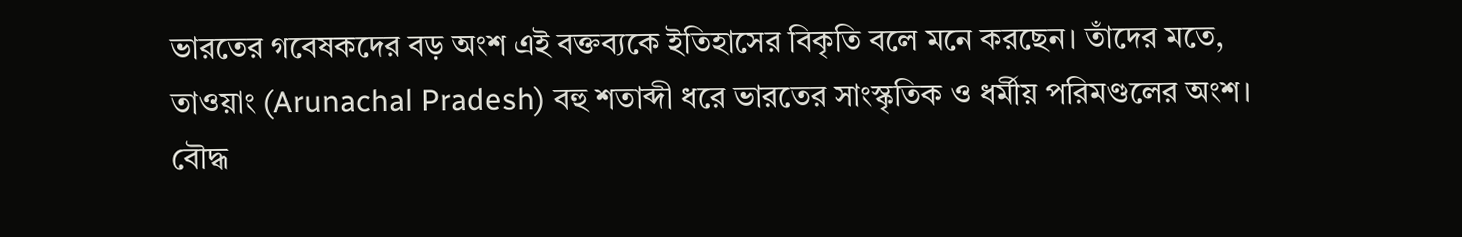ভারতের গবেষকদের বড় অংশ এই বক্তব্যকে ইতিহাসের বিকৃতি বলে মনে করছেন। তাঁদের মতে, তাওয়াং (Arunachal Pradesh) বহু শতাব্দী ধরে ভারতের সাংস্কৃতিক ও ধর্মীয় পরিমণ্ডলের অংশ। বৌদ্ধ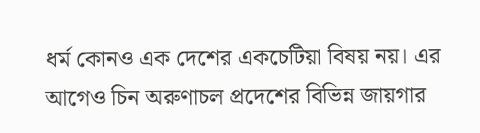ধর্ম কোনও এক দেশের একচেটিয়া বিষয় নয়। এর আগেও চিন অরুণাচল প্রদেশের বিভিন্ন জায়গার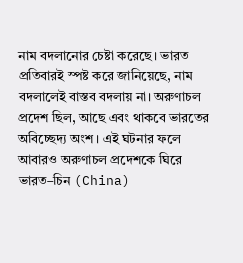নাম বদলানোর চেষ্টা করেছে। ভারত প্রতিবারই স্পষ্ট করে জানিয়েছে, নাম বদলালেই বাস্তব বদলায় না। অরুণাচল প্রদেশ ছিল, আছে এবং থাকবে ভারতের অবিচ্ছেদ্য অংশ। এই ঘটনার ফলে আবারও অরুণাচল প্রদেশকে ঘিরে ভারত–চিন (China)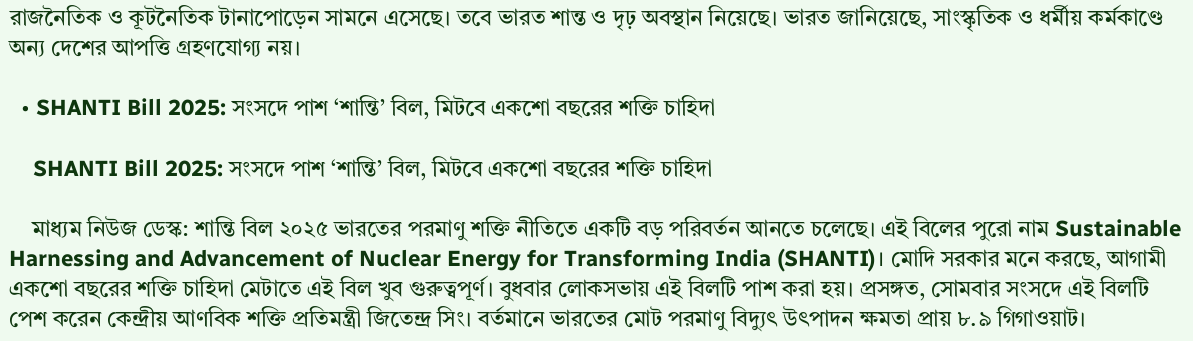রাজনৈতিক ও কূটনৈতিক টানাপোড়েন সামনে এসেছে। তবে ভারত শান্ত ও দৃঢ় অবস্থান নিয়েছে। ভারত জানিয়েছে, সাংস্কৃতিক ও ধর্মীয় কর্মকাণ্ডে অন্য দেশের আপত্তি গ্রহণযোগ্য নয়।

  • SHANTI Bill 2025: সংসদে পাশ ‘শান্তি’ বিল, মিটবে একশো বছরের শক্তি চাহিদা

    SHANTI Bill 2025: সংসদে পাশ ‘শান্তি’ বিল, মিটবে একশো বছরের শক্তি চাহিদা

    মাধ্যম নিউজ ডেস্ক: শান্তি বিল ২০২৫ ভারতের পরমাণু শক্তি নীতিতে একটি বড় পরিবর্তন আনতে চলেছে। এই বিলের পুরো নাম Sustainable Harnessing and Advancement of Nuclear Energy for Transforming India (SHANTI)। মোদি সরকার মনে করছে, আগামী একশো বছরের শক্তি চাহিদা মেটাতে এই বিল খুব গুরুত্বপূর্ণ। বুধবার লোকসভায় এই বিলটি পাশ করা হয়। প্রসঙ্গত, সোমবার সংসদে এই বিলটি পেশ করেন কেন্দ্রীয় আণবিক শক্তি প্রতিমন্ত্রী জিতেন্দ্র সিং। বর্তমানে ভারতের মোট পরমাণু বিদ্যুৎ উৎপাদন ক্ষমতা প্রায় ৮.৯ গিগাওয়াট।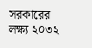সরকারের লক্ষ্য ২০৩২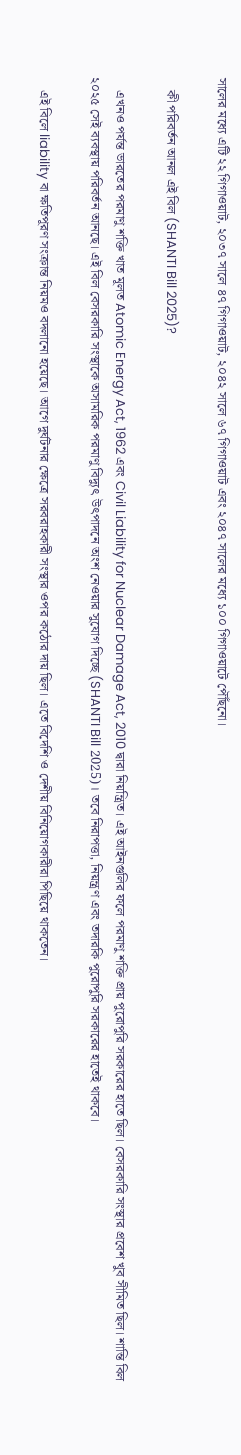সালের মধ্যে এটি ২২ গিগাওয়াট, ২০৩৭ সালে ৪৭ গিগাওয়াট, ২০৪২ সালে ৬৭ গিগাওয়াট এবং ২০৪৭ সালের মধ্যে ১০০ গিগাওয়াটে পৌঁছনো।

    কী পরিবর্তন আনল এই বিল (SHANTI Bill 2025)?

    এখনও পর্যন্ত ভারতের পরমাণু শক্তি খাত মূলত Atomic Energy Act, 1962 এবং Civil Liability for Nuclear Damage Act, 2010 দ্বারা নিয়ন্ত্রিত। এই আইনগুলির ফলে পরমাণু শক্তি প্রায় পুরোপুরি সরকারের হাতে ছিল। বেসরকারি সংস্থার প্রবেশ খুব সীমিত ছিল। শান্তি বিল ২০২৫ সেই ব্যবস্থায় পরিবর্তন আনছে। এই বিল বেসরকারি সংস্থাকে অসামরিক পরমাণু বিদ্যুৎ উৎপাদনে অংশ নেওয়ার সুযোগ দিচ্ছে (SHANTI Bill 2025)। তবে নিরাপত্তা, নিয়ন্ত্রণ এবং তদারকি পুরোপুরি সরকারের হাতেই থাকবে।

    এই বিলে liability বা ক্ষতিপূরণ সংক্রান্ত নিয়মও বদলানো হয়েছে। আগে দুর্ঘটনার ক্ষেত্রে সরবরাহকারী সংস্থার ওপর কঠোর দায় ছিল। এতে বিদেশি ও দেশীয় বিনিয়োগকারীরা পিছিয়ে থাকতেন।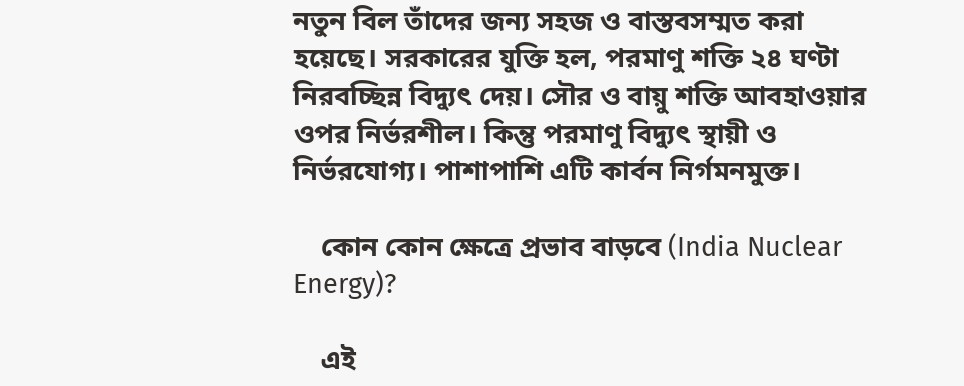নতুন বিল তাঁদের জন্য সহজ ও বাস্তবসম্মত করা হয়েছে। সরকারের যুক্তি হল, পরমাণু শক্তি ২৪ ঘণ্টা নিরবচ্ছিন্ন বিদ্যুৎ দেয়। সৌর ও বায়ু শক্তি আবহাওয়ার ওপর নির্ভরশীল। কিন্তু পরমাণু বিদ্যুৎ স্থায়ী ও নির্ভরযোগ্য। পাশাপাশি এটি কার্বন নির্গমনমুক্ত।

    কোন কোন ক্ষেত্রে প্রভাব বাড়বে (India Nuclear Energy)?

    এই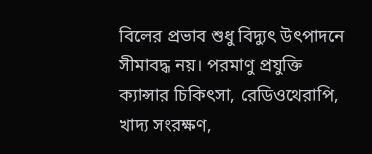বিলের প্রভাব শুধু বিদ্যুৎ উৎপাদনে সীমাবদ্ধ নয়। পরমাণু প্রযুক্তি ক্যান্সার চিকিৎসা, রেডিওথেরাপি, খাদ্য সংরক্ষণ,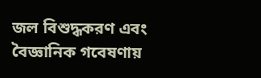জল বিশুদ্ধকরণ এবং বৈজ্ঞানিক গবেষণায়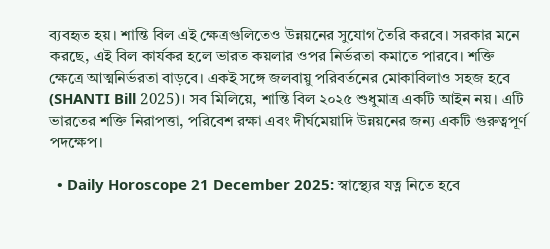ব্যবহৃত হয়। শান্তি বিল এই ক্ষেত্রগুলিতেও উন্নয়নের সুযোগ তৈরি করবে। সরকার মনে করছে, এই বিল কার্যকর হলে ভারত কয়লার ওপর নির্ভরতা কমাতে পারবে। শক্তি ক্ষেত্রে আত্মনির্ভরতা বাড়বে। একই সঙ্গে জলবায়ু পরিবর্তনের মোকাবিলাও সহজ হবে (SHANTI Bill 2025)। সব মিলিয়ে, শান্তি বিল ২০২৫ শুধুমাত্র একটি আইন নয়। এটি ভারতের শক্তি নিরাপত্তা, পরিবেশ রক্ষা এবং দীর্ঘমেয়াদি উন্নয়নের জন্য একটি গুরুত্বপূর্ণ পদক্ষেপ।

  • Daily Horoscope 21 December 2025: স্বাস্থ্যের যত্ন নিতে হবে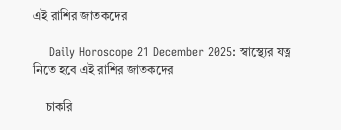এই রাশির জাতকদের

    Daily Horoscope 21 December 2025: স্বাস্থ্যের যত্ন নিতে হবে এই রাশির জাতকদের

    চাকরি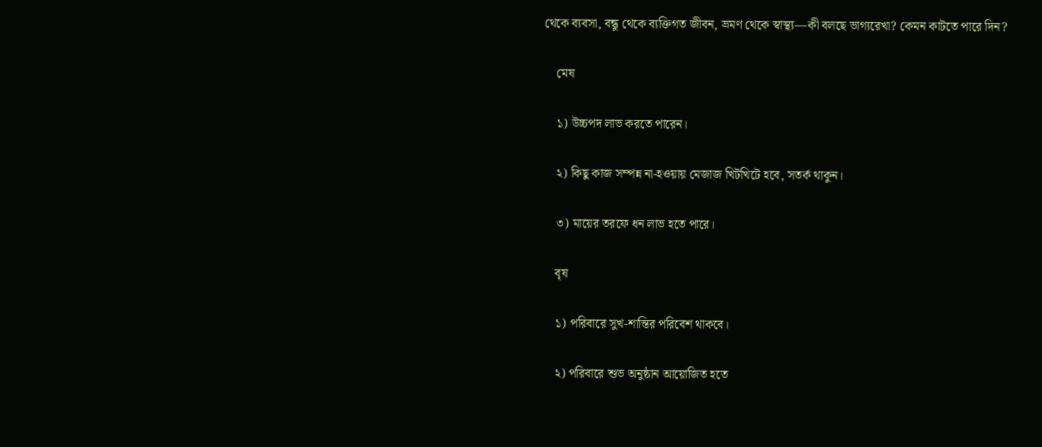থেকে ব্যবসা, বন্ধু থেকে ব্যক্তিগত জীবন, ভ্রমণ থেকে স্বাস্থ্য—কী বলছে ভাগ্যরেখা? কেমন কাটতে পারে দিন?

    মেষ

    ১) উচ্চপদ লাভ করতে পারেন।

    ২) কিছু কাজ সম্পন্ন না-হওয়ায় মেজাজ খিটখিটে হবে, সতর্ক থাকুন।

    ৩) মায়ের তরফে ধন লাভ হতে পারে।

    বৃষ

    ১) পরিবারে সুখ-শান্তির পরিবেশ থাকবে।

    ২) পরিবারে শুভ অনুষ্ঠান আয়োজিত হতে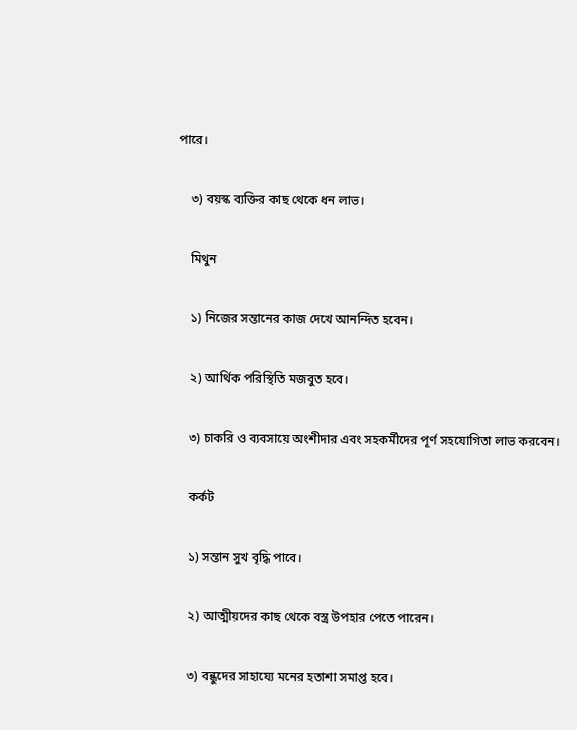পারে।

    ৩) বয়স্ক ব্যক্তির কাছ থেকে ধন লাভ।

    মিথুন

    ১) নিজের সন্তানের কাজ দেখে আনন্দিত হবেন।

    ২) আর্থিক পরিস্থিতি মজবুত হবে।

    ৩) চাকরি ও ব্যবসায়ে অংশীদার এবং সহকর্মীদের পূর্ণ সহযোগিতা লাভ করবেন।

    কর্কট

    ১) সন্তান সুখ বৃদ্ধি পাবে।

    ২) আত্মীয়দের কাছ থেকে বস্ত্র উপহার পেতে পারেন।

    ৩) বন্ধুদের সাহায্যে মনের হতাশা সমাপ্ত হবে।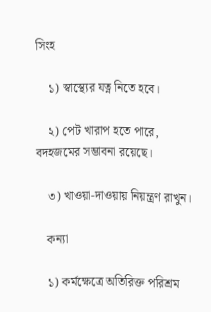সিংহ

    ১) স্বাস্থ্যের যত্ন নিতে হবে।

    ২) পেট খারাপ হতে পারে, বদহজমের সম্ভাবনা রয়েছে।

    ৩) খাওয়া-দাওয়ায় নিয়ন্ত্রণ রাখুন।

    কন্যা

    ১) কর্মক্ষেত্রে অতিরিক্ত পরিশ্রম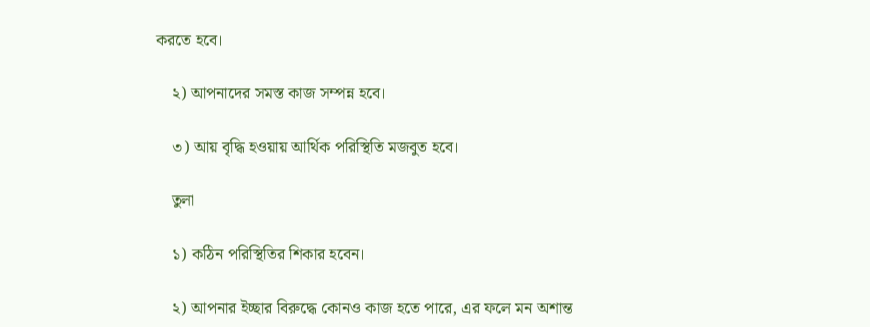করতে হবে।

    ২) আপনাদের সমস্ত কাজ সম্পন্ন হবে।

    ৩) আয় বৃদ্ধি হওয়ায় আর্থিক পরিস্থিতি মজবুত হবে।

    তুলা

    ১) কঠিন পরিস্থিতির শিকার হবেন।

    ২) আপনার ইচ্ছার বিরুদ্ধে কোনও কাজ হতে পারে, এর ফলে মন অশান্ত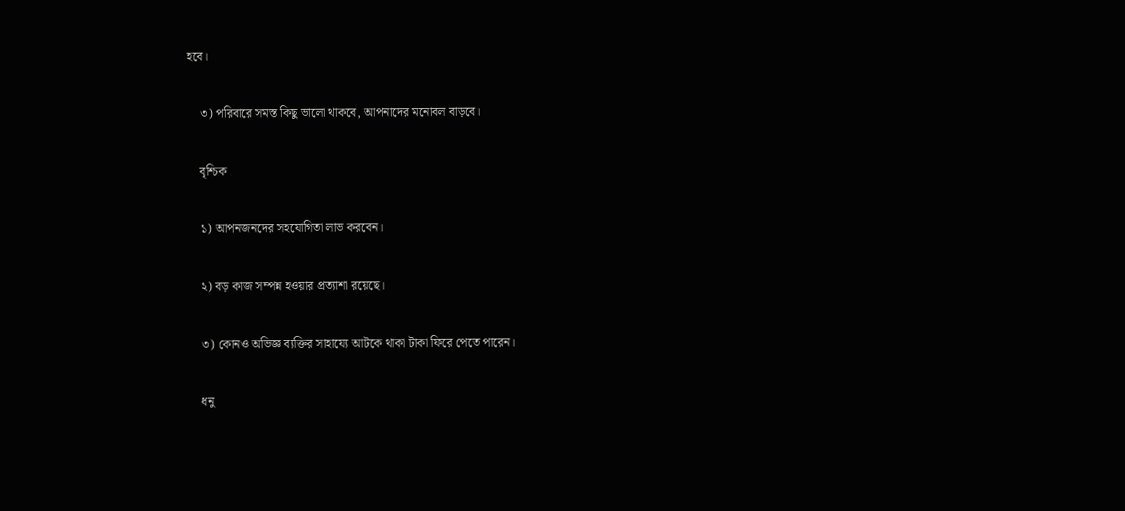হবে।

    ৩) পরিবারে সমস্ত কিছু ভালো থাকবে, আপনাদের মনোবল বাড়বে।

    বৃশ্চিক

    ১) আপনজনদের সহযোগিতা লাভ করবেন।

    ২) বড় কাজ সম্পন্ন হওয়ার প্রত্যাশা রয়েছে।

    ৩) কোনও অভিজ্ঞ ব্যক্তির সাহায্যে আটকে থাকা টাকা ফিরে পেতে পারেন।

    ধনু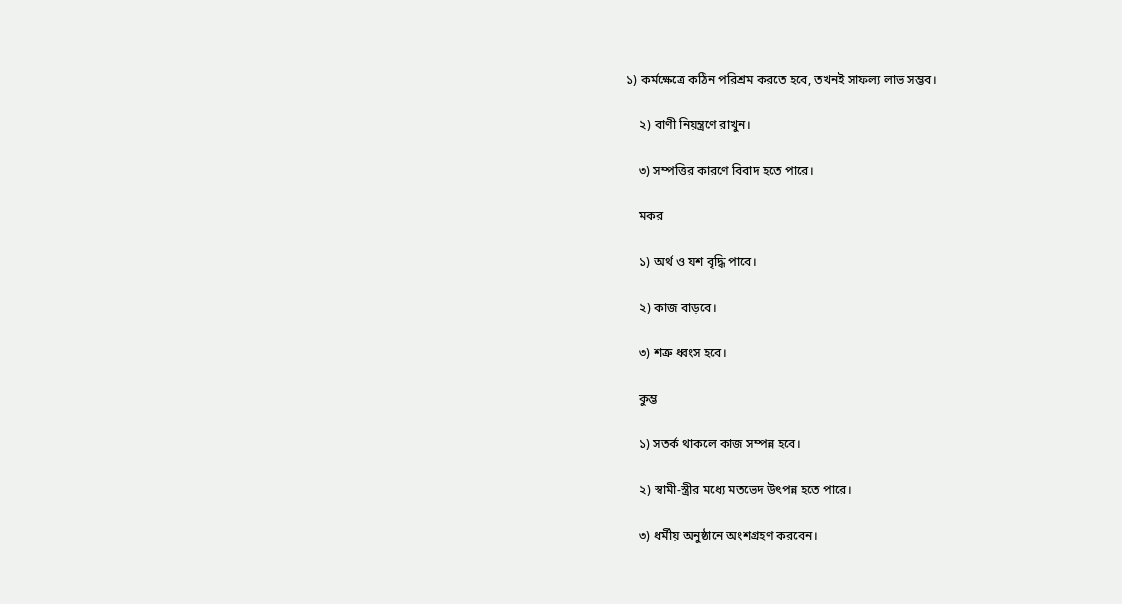১) কর্মক্ষেত্রে কঠিন পরিশ্রম করতে হবে, তখনই সাফল্য লাভ সম্ভব।

    ২) বাণী নিয়ন্ত্রণে রাখুন।

    ৩) সম্পত্তির কারণে বিবাদ হতে পারে।

    মকর

    ১) অর্থ ও যশ বৃদ্ধি পাবে।

    ২) কাজ বাড়বে।

    ৩) শত্রু ধ্বংস হবে।

    কুম্ভ

    ১) সতর্ক থাকলে কাজ সম্পন্ন হবে।

    ২) স্বামী-স্ত্রীর মধ্যে মতভেদ উৎপন্ন হতে পারে।

    ৩) ধর্মীয় অনুষ্ঠানে অংশগ্রহণ করবেন।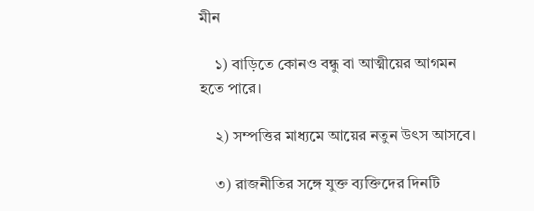মীন

    ১) বাড়িতে কোনও বন্ধু বা আত্মীয়ের আগমন হতে পারে।

    ২) সম্পত্তির মাধ্যমে আয়ের নতুন উৎস আসবে।

    ৩) রাজনীতির সঙ্গে যুক্ত ব্যক্তিদের দিনটি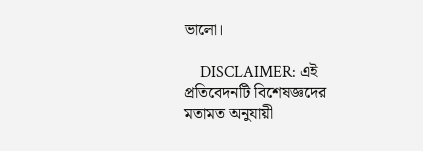ভালো।

    DISCLAIMER: এই প্রতিবেদনটি বিশেষজ্ঞদের মতামত অনুযায়ী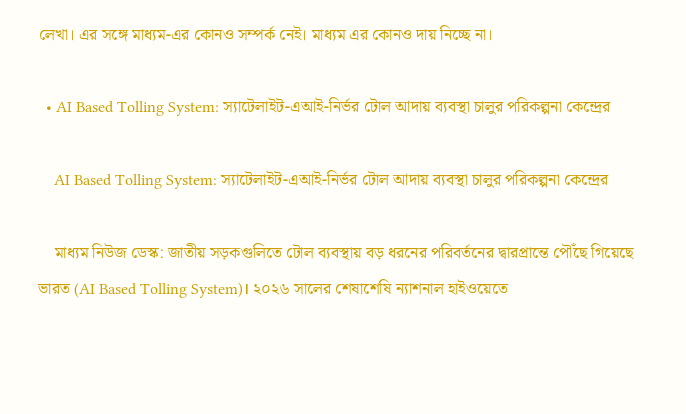লেখা। এর সঙ্গে মাধ্যম-এর কোনও সম্পর্ক নেই। মাধ্যম এর কোনও দায় নিচ্ছে না।

  • AI Based Tolling System: স্যাটেলাইট-এআই-নির্ভর টোল আদায় ব্যবস্থা চালুর পরিকল্পনা কেন্দ্রের

    AI Based Tolling System: স্যাটেলাইট-এআই-নির্ভর টোল আদায় ব্যবস্থা চালুর পরিকল্পনা কেন্দ্রের

    মাধ্যম নিউজ ডেস্ক: জাতীয় সড়কগুলিতে টোল ব্যবস্থায় বড় ধরনের পরিবর্তনের দ্বারপ্রান্তে পৌঁছে গিয়েছে ভারত (AI Based Tolling System)। ২০২৬ সালের শেষাশেষি ন্যাশনাল হাইওয়েতে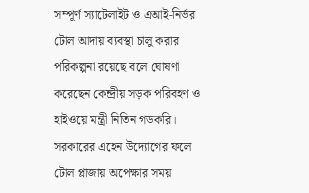সম্পূর্ণ স্যাটেলাইট ও এআই-নির্ভর টোল আদায় ব্যবস্থা চালু করার পরিকল্পনা রয়েছে বলে ঘোষণা করেছেন কেন্দ্রীয় সড়ক পরিবহণ ও হাইওয়ে মন্ত্রী নিতিন গডকরি। সরকারের এহেন উদ্যোগের ফলে টোল প্লাজায় অপেক্ষার সময়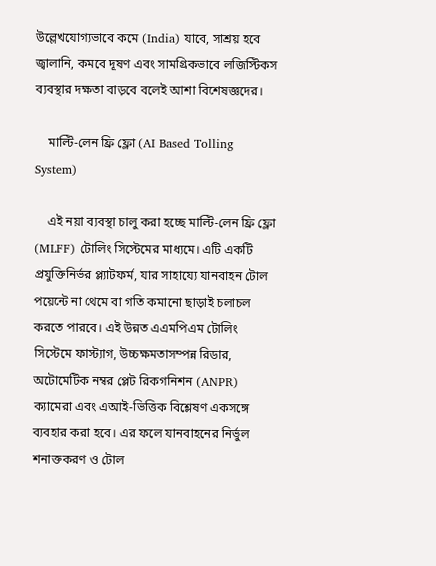উল্লেখযোগ্যভাবে কমে (India) যাবে, সাশ্রয় হবে জ্বালানি, কমবে দূষণ এবং সামগ্রিকভাবে লজিস্টিকস ব্যবস্থার দক্ষতা বাড়বে বলেই আশা বিশেষজ্ঞদের।

    মাল্টি-লেন ফ্রি ফ্লো (AI Based Tolling System)

    এই নয়া ব্যবস্থা চালু করা হচ্ছে মাল্টি-লেন ফ্রি ফ্লো (MLFF) টোলিং সিস্টেমের মাধ্যমে। এটি একটি প্রযুক্তিনির্ভর প্ল্যাটফর্ম, যার সাহায্যে যানবাহন টোল পয়েন্টে না থেমে বা গতি কমানো ছাড়াই চলাচল করতে পারবে। এই উন্নত এএমপিএম টোলিং সিস্টেমে ফাস্ট্যাগ, উচ্চক্ষমতাসম্পন্ন রিডার, অটোমেটিক নম্বর প্লেট রিকগনিশন (ANPR) ক্যামেরা এবং এআই-ভিত্তিক বিশ্লেষণ একসঙ্গে ব্যবহার করা হবে। এর ফলে যানবাহনের নির্ভুল শনাক্তকরণ ও টোল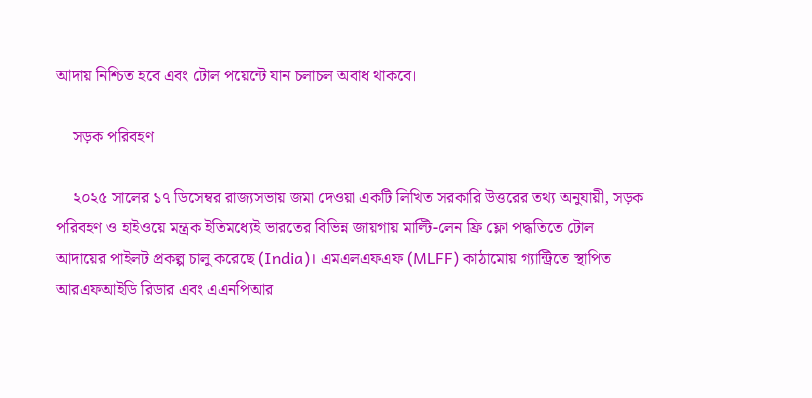আদায় নিশ্চিত হবে এবং টোল পয়েন্টে যান চলাচল অবাধ থাকবে।

    সড়ক পরিবহণ

    ২০২৫ সালের ১৭ ডিসেম্বর রাজ্যসভায় জমা দেওয়া একটি লিখিত সরকারি উত্তরের তথ্য অনুযায়ী, সড়ক পরিবহণ ও হাইওয়ে মন্ত্রক ইতিমধ্যেই ভারতের বিভিন্ন জায়গায় মাল্টি-লেন ফ্রি ফ্লো পদ্ধতিতে টোল আদায়ের পাইলট প্রকল্প চালু করেছে (India)। এমএলএফএফ (MLFF) কাঠামোয় গ্যান্ট্রিতে স্থাপিত আরএফআইডি রিডার এবং এএনপিআর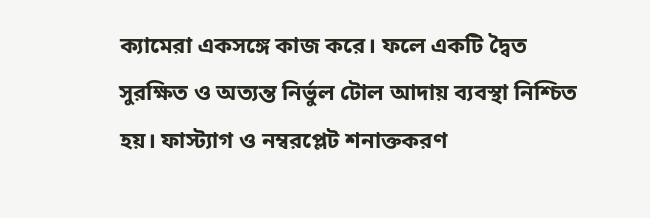ক্যামেরা একসঙ্গে কাজ করে। ফলে একটি দ্বৈত সুরক্ষিত ও অত্যন্ত নির্ভুল টোল আদায় ব্যবস্থা নিশ্চিত হয়। ফাস্ট্যাগ ও নম্বরপ্লেট শনাক্তকরণ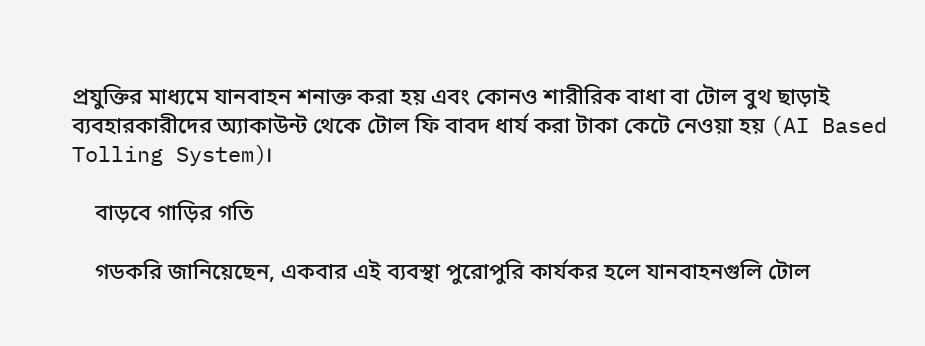প্রযুক্তির মাধ্যমে যানবাহন শনাক্ত করা হয় এবং কোনও শারীরিক বাধা বা টোল বুথ ছাড়াই ব্যবহারকারীদের অ্যাকাউন্ট থেকে টোল ফি বাবদ ধার্য করা টাকা কেটে নেওয়া হয় (AI Based Tolling System)।

    বাড়বে গাড়ির গতি

    গডকরি জানিয়েছেন, একবার এই ব্যবস্থা পুরোপুরি কার্যকর হলে যানবাহনগুলি টোল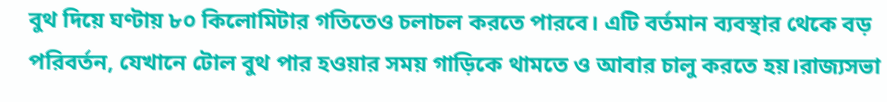বুথ দিয়ে ঘণ্টায় ৮০ কিলোমিটার গতিতেও চলাচল করতে পারবে। এটি বর্তমান ব্যবস্থার থেকে বড় পরিবর্তন, যেখানে টোল বুথ পার হওয়ার সময় গাড়িকে থামতে ও আবার চালু করতে হয়।রাজ্যসভা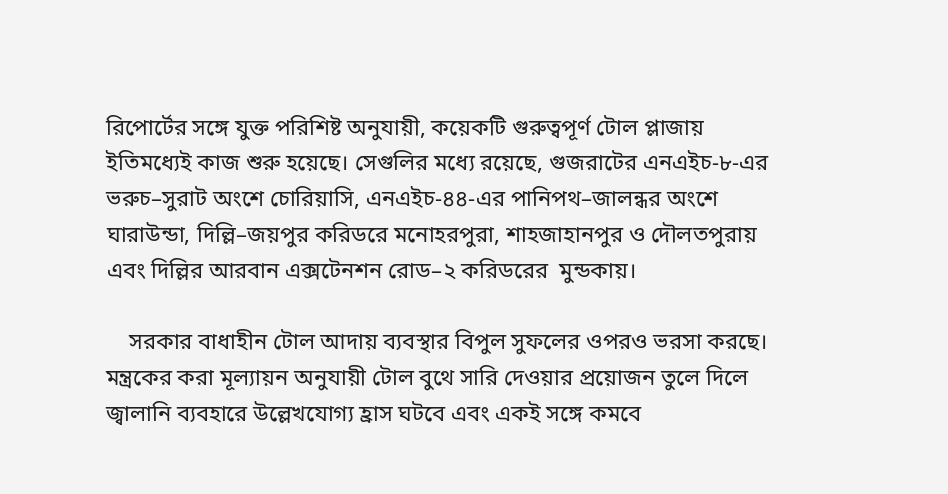রিপোর্টের সঙ্গে যুক্ত পরিশিষ্ট অনুযায়ী, কয়েকটি গুরুত্বপূর্ণ টোল প্লাজায় ইতিমধ্যেই কাজ শুরু হয়েছে। সেগুলির মধ্যে রয়েছে, গুজরাটের এনএইচ-৮-এর ভরুচ–সুরাট অংশে চোরিয়াসি, এনএইচ-৪৪-এর পানিপথ–জালন্ধর অংশে ঘারাউন্ডা, দিল্লি–জয়পুর করিডরে মনোহরপুরা, শাহজাহানপুর ও দৌলতপুরায় এবং দিল্লির আরবান এক্সটেনশন রোড–২ করিডরের  মুন্ডকায়।

    সরকার বাধাহীন টোল আদায় ব্যবস্থার বিপুল সুফলের ওপরও ভরসা করছে। মন্ত্রকের করা মূল্যায়ন অনুযায়ী টোল বুথে সারি দেওয়ার প্রয়োজন তুলে দিলে জ্বালানি ব্যবহারে উল্লেখযোগ্য হ্রাস ঘটবে এবং একই সঙ্গে কমবে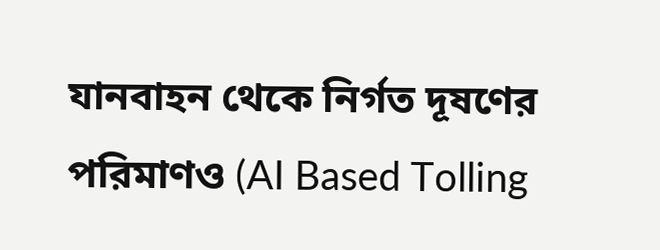যানবাহন থেকে নির্গত দূষণের পরিমাণও (AI Based Tolling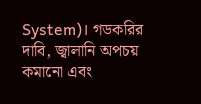System)। গডকরির দাবি, জ্বালানি অপচয় কমানো এবং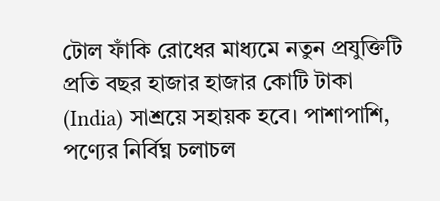টোল ফাঁকি রোধের মাধ্যমে নতুন প্রযুক্তিটি প্রতি বছর হাজার হাজার কোটি টাকা (India) সাশ্রয়ে সহায়ক হবে। পাশাপাশি, পণ্যের নির্বিঘ্ন চলাচল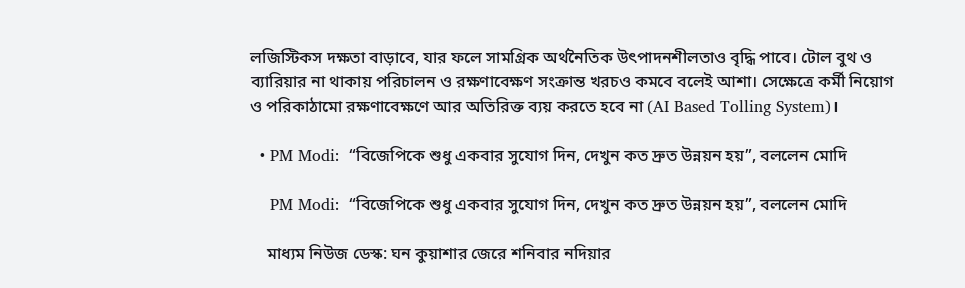লজিস্টিকস দক্ষতা বাড়াবে, যার ফলে সামগ্রিক অর্থনৈতিক উৎপাদনশীলতাও বৃদ্ধি পাবে। টোল বুথ ও ব্যারিয়ার না থাকায় পরিচালন ও রক্ষণাবেক্ষণ সংক্রান্ত খরচও কমবে বলেই আশা। সেক্ষেত্রে কর্মী নিয়োগ ও পরিকাঠামো রক্ষণাবেক্ষণে আর অতিরিক্ত ব্যয় করতে হবে না (AI Based Tolling System)।

  • PM Modi:  “বিজেপিকে শুধু একবার সুযোগ দিন, দেখুন কত দ্রুত উন্নয়ন হয়”, বললেন মোদি

    PM Modi:  “বিজেপিকে শুধু একবার সুযোগ দিন, দেখুন কত দ্রুত উন্নয়ন হয়”, বললেন মোদি

    মাধ্যম নিউজ ডেস্ক: ঘন কুয়াশার জেরে শনিবার নদিয়ার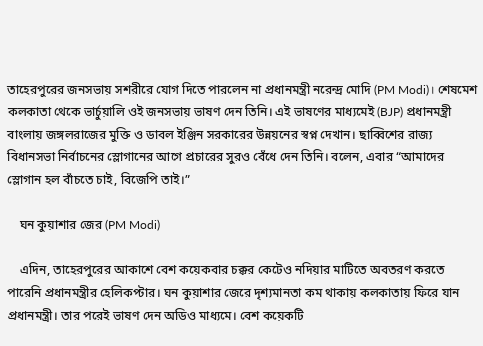তাহেরপুরের জনসভায় সশরীরে যোগ দিতে পারলেন না প্রধানমন্ত্রী নরেন্দ্র মোদি (PM Modi)। শেষমেশ কলকাতা থেকে ভার্চুয়ালি ওই জনসভায় ভাষণ দেন তিনি। এই ভাষণের মাধ্যমেই (BJP) প্রধানমন্ত্রী বাংলায় জঙ্গলরাজের মুক্তি ও ডাবল ইঞ্জিন সরকারের উন্নয়নের স্বপ্ন দেখান। ছাব্বিশের রাজ্য বিধানসভা নির্বাচনের স্লোগানের আগে প্রচারের সুরও বেঁধে দেন তিনি। বলেন, এবার “আমাদের স্লোগান হল বাঁচতে চাই, বিজেপি তাই।”

    ঘন কুয়াশার জের (PM Modi)

    এদিন, তাহেরপুরের আকাশে বেশ কয়েকবার চক্কর কেটেও নদিয়ার মাটিতে অবতরণ করতে পারেনি প্রধানমন্ত্রীর হেলিকপ্টার। ঘন কুয়াশার জেরে দৃশ্যমানতা কম থাকায় কলকাতায় ফিরে যান প্রধানমন্ত্রী। তার পরেই ভাষণ দেন অডিও মাধ্যমে। বেশ কয়েকটি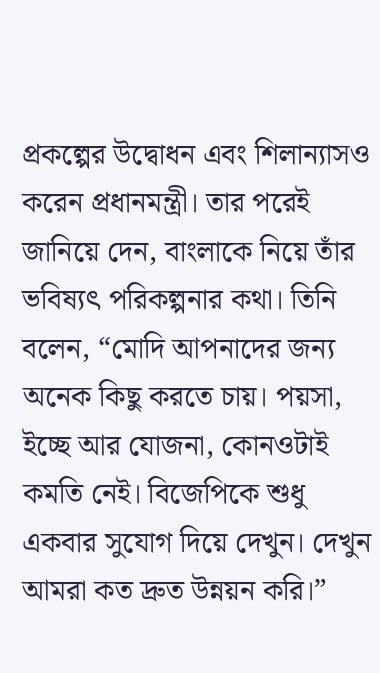প্রকল্পের উদ্বোধন এবং শিলান্যাসও করেন প্রধানমন্ত্রী। তার পরেই জানিয়ে দেন, বাংলাকে নিয়ে তাঁর ভবিষ্যৎ পরিকল্পনার কথা। তিনি বলেন, “মোদি আপনাদের জন্য অনেক কিছু করতে চায়। পয়সা, ইচ্ছে আর যোজনা, কোনওটাই কমতি নেই। বিজেপিকে শুধু একবার সুযোগ দিয়ে দেখুন। দেখুন আমরা কত দ্রুত উন্নয়ন করি।”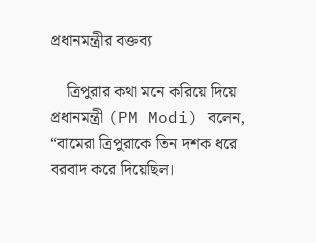প্রধানমন্ত্রীর বক্তব্য

    ত্রিপুরার কথা মনে করিয়ে দিয়ে প্রধানমন্ত্রী (PM Modi) বলেন, “বামেরা ত্রিপুরাকে তিন দশক ধরে বরবাদ করে দিয়েছিল।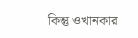কিন্তু ওখানকার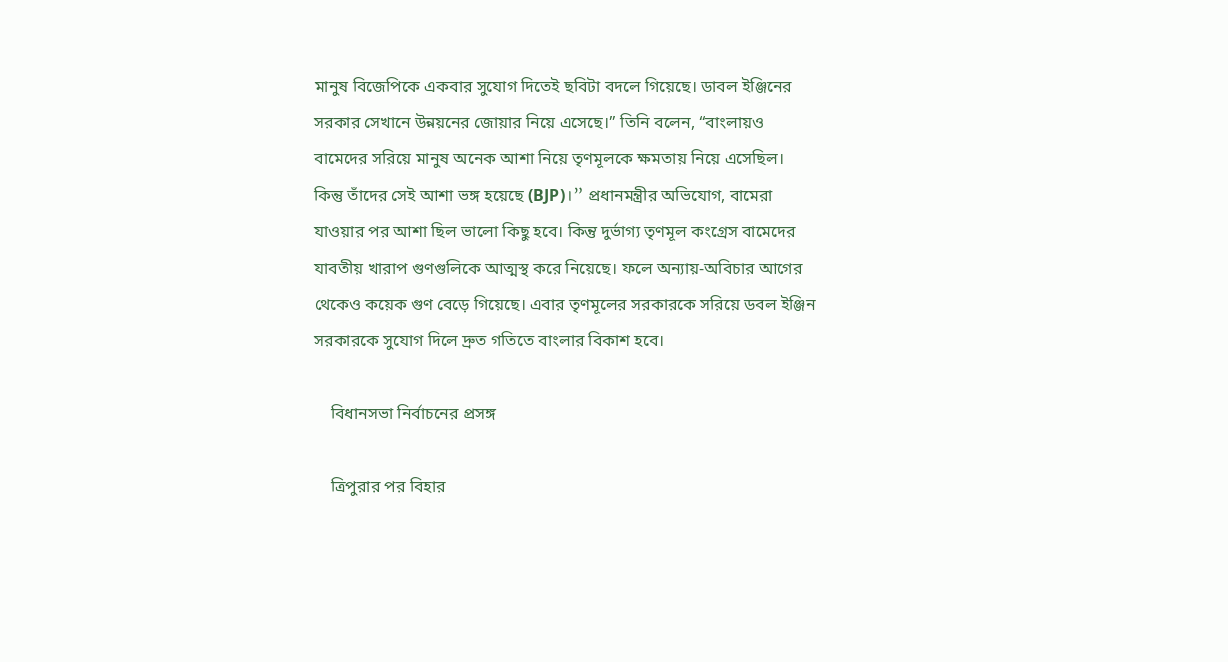মানুষ বিজেপিকে একবার সুযোগ দিতেই ছবিটা বদলে গিয়েছে। ডাবল ইঞ্জিনের সরকার সেখানে উন্নয়নের জোয়ার নিয়ে এসেছে।” তিনি বলেন, “বাংলায়ও বামেদের সরিয়ে মানুষ অনেক আশা নিয়ে তৃণমূলকে ক্ষমতায় নিয়ে এসেছিল। কিন্তু তাঁদের সেই আশা ভঙ্গ হয়েছে (BJP)।” প্রধানমন্ত্রীর অভিযোগ, বামেরা যাওয়ার পর আশা ছিল ভালো কিছু হবে। কিন্তু দুর্ভাগ্য তৃণমূল কংগ্রেস বামেদের যাবতীয় খারাপ গুণগুলিকে আত্মস্থ করে নিয়েছে। ফলে অন্যায়-অবিচার আগের থেকেও কয়েক গুণ বেড়ে গিয়েছে। এবার তৃণমূলের সরকারকে সরিয়ে ডবল ইঞ্জিন সরকারকে সুযোগ দিলে দ্রুত গতিতে বাংলার বিকাশ হবে।

    বিধানসভা নির্বাচনের প্রসঙ্গ

    ত্রিপুরার পর বিহার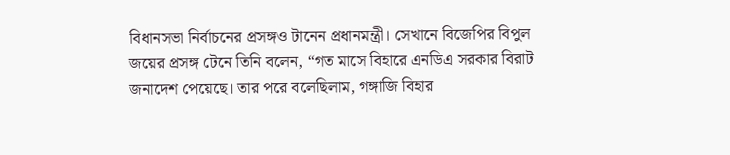বিধানসভা নির্বাচনের প্রসঙ্গও টানেন প্রধানমন্ত্রী। সেখানে বিজেপির বিপুল জয়ের প্রসঙ্গ টেনে তিনি বলেন, “গত মাসে বিহারে এনডিএ সরকার বিরাট জনাদেশ পেয়েছে। তার পরে বলেছিলাম, গঙ্গাজি বিহার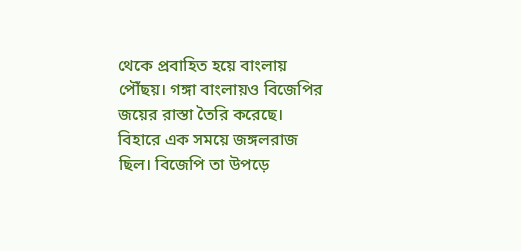থেকে প্রবাহিত হয়ে বাংলায় পৌঁছয়। গঙ্গা বাংলায়ও বিজেপির জয়ের রাস্তা তৈরি করেছে। বিহারে এক সময়ে জঙ্গলরাজ ছিল। বিজেপি তা উপড়ে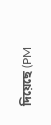দিয়েছে (PM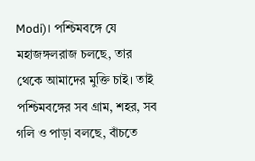Modi)। পশ্চিমবঙ্গে যে মহাজঙ্গলরাজ চলছে, তার থেকে আমাদের মুক্তি চাই। তাই পশ্চিমবঙ্গের সব গ্রাম, শহর, সব গলি ও পাড়া বলছে, বাঁচতে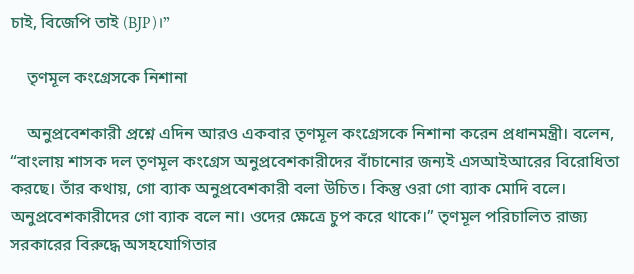চাই, বিজেপি তাই (BJP)।”

    তৃণমূল কংগ্রেসকে নিশানা

    অনুপ্রবেশকারী প্রশ্নে এদিন আরও একবার তৃণমূল কংগ্রেসকে নিশানা করেন প্রধানমন্ত্রী। বলেন, “বাংলায় শাসক দল তৃণমূল কংগ্রেস অনুপ্রবেশকারীদের বাঁচানোর জন্যই এসআইআরের বিরোধিতা করছে। তাঁর কথায়, গো ব্যাক অনুপ্রবেশকারী বলা উচিত। কিন্তু ওরা গো ব্যাক মোদি বলে। অনুপ্রবেশকারীদের গো ব্যাক বলে না। ওদের ক্ষেত্রে চুপ করে থাকে।” তৃণমূল পরিচালিত রাজ্য সরকারের বিরুদ্ধে অসহযোগিতার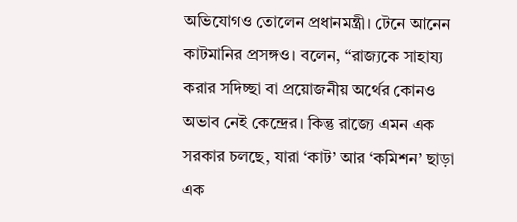অভিযোগও তোলেন প্রধানমন্ত্রী। টেনে আনেন কাটমানির প্রসঙ্গও। বলেন, “রাজ্যকে সাহায্য করার সদিচ্ছা বা প্রয়োজনীয় অর্থের কোনও অভাব নেই কেন্দ্রের। কিন্তু রাজ্যে এমন এক সরকার চলছে, যারা ‘কাট’ আর ‘কমিশন’ ছাড়া এক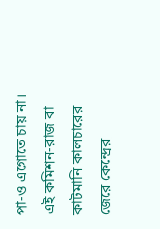পা-ও এগোতে চায় না। এই কমিশন-রাজ বা কাটমানি কালচারের জেরে কেন্দ্রের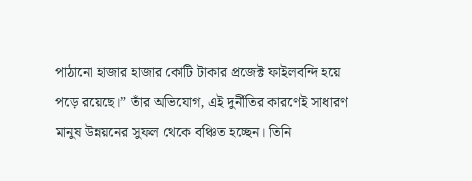পাঠানো হাজার হাজার কোটি টাকার প্রজেক্ট ফাইলবন্দি হয়ে পড়ে রয়েছে।” তাঁর অভিযোগ, এই দুর্নীতির কারণেই সাধারণ মানুষ উন্নয়নের সুফল থেকে বঞ্চিত হচ্ছেন। তিনি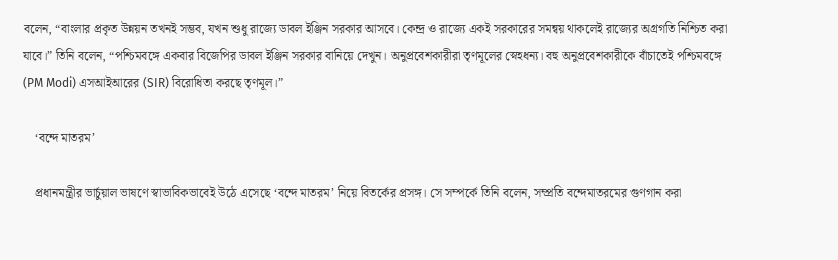বলেন, “বাংলার প্রকৃত উন্নয়ন তখনই সম্ভব, যখন শুধু রাজ্যে ডাবল ইঞ্জিন সরকার আসবে। কেন্দ্র ও রাজ্যে একই সরকারের সমন্বয় থাকলেই রাজ্যের অগ্রগতি নিশ্চিত করা যাবে।” তিনি বলেন, “পশ্চিমবঙ্গে একবার বিজেপির ডাবল ইঞ্জিন সরকার বানিয়ে দেখুন। অনুপ্রবেশকারীরা তৃণমূলের স্নেহধন্য। বহু অনুপ্রবেশকারীকে বাঁচাতেই পশ্চিমবঙ্গে (PM Modi) এসআইআরের (SIR) বিরোধিতা করছে তৃণমূল।”

    ‘বন্দে মাতরম’

    প্রধানমন্ত্রীর ভার্চুয়াল ভাষণে স্বাভাবিকভাবেই উঠে এসেছে ‘বন্দে মাতরম’ নিয়ে বিতর্কের প্রসঙ্গ। সে সম্পর্কে তিনি বলেন, সম্প্রতি বন্দেমাতরমের গুণগান করা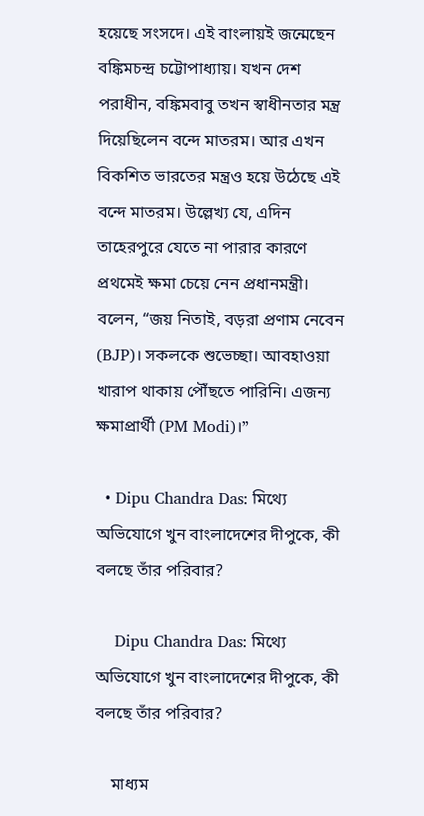হয়েছে সংসদে। এই বাংলায়ই জন্মেছেন বঙ্কিমচন্দ্র চট্টোপাধ্যায়। যখন দেশ পরাধীন, বঙ্কিমবাবু তখন স্বাধীনতার মন্ত্র দিয়েছিলেন বন্দে মাতরম। আর এখন বিকশিত ভারতের মন্ত্রও হয়ে উঠেছে এই বন্দে মাতরম। উল্লেখ্য যে, এদিন তাহেরপুরে যেতে না পারার কারণে প্রথমেই ক্ষমা চেয়ে নেন প্রধানমন্ত্রী। বলেন, “জয় নিতাই, বড়রা প্রণাম নেবেন (BJP)। সকলকে শুভেচ্ছা। আবহাওয়া খারাপ থাকায় পৌঁছতে পারিনি। এজন্য ক্ষমাপ্রার্থী (PM Modi)।”

  • Dipu Chandra Das: মিথ্যে অভিযোগে খুন বাংলাদেশের দীপুকে, কী বলছে তাঁর পরিবার?

    Dipu Chandra Das: মিথ্যে অভিযোগে খুন বাংলাদেশের দীপুকে, কী বলছে তাঁর পরিবার?

    মাধ্যম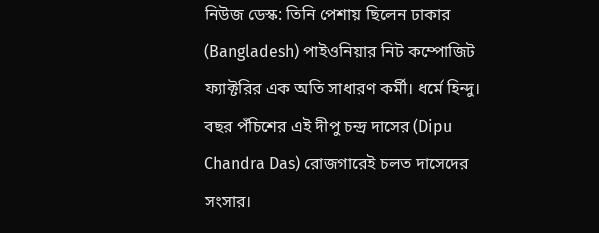নিউজ ডেস্ক: তিনি পেশায় ছিলেন ঢাকার (Bangladesh) পাইওনিয়ার নিট কম্পোজিট ফ্যাক্টরির এক অতি সাধারণ কর্মী। ধর্মে হিন্দু। বছর পঁচিশের এই দীপু চন্দ্র দাসের (Dipu Chandra Das) রোজগারেই চলত দাসেদের সংসার।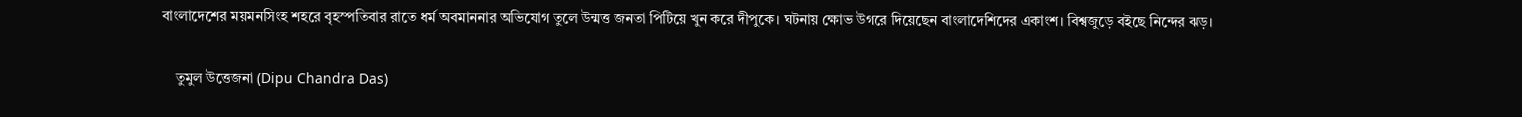বাংলাদেশের ময়মনসিংহ শহরে বৃহস্পতিবার রাতে ধর্ম অবমাননার অভিযোগ তুলে উন্মত্ত জনতা পিটিয়ে খুন করে দীপুকে। ঘটনায় ক্ষোভ উগরে দিয়েছেন বাংলাদেশিদের একাংশ। বিশ্বজুড়ে বইছে নিন্দের ঝড়।

    তুমুল উত্তেজনা (Dipu Chandra Das)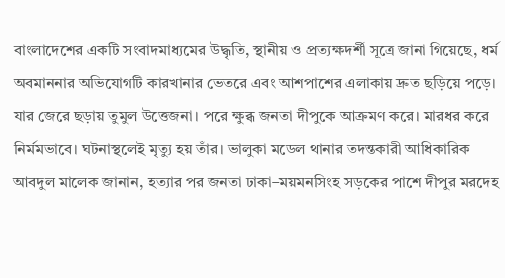বাংলাদেশের একটি সংবাদমাধ্যমের উদ্ধৃতি, স্থানীয় ও প্রত্যক্ষদর্শী সূত্রে জানা গিয়েছে, ধর্ম অবমাননার অভিযোগটি কারখানার ভেতরে এবং আশপাশের এলাকায় দ্রুত ছড়িয়ে পড়ে। যার জেরে ছড়ায় তুমুল উত্তেজনা। পরে ক্ষুব্ধ জনতা দীপুকে আক্রমণ করে। মারধর করে নির্মমভাবে। ঘটনাস্থলেই মৃত্যু হয় তাঁর। ভালুকা মডেল থানার তদন্তকারী আধিকারিক আবদুল মালেক জানান, হত্যার পর জনতা ঢাকা–ময়মনসিংহ সড়কের পাশে দীপুর মরদেহ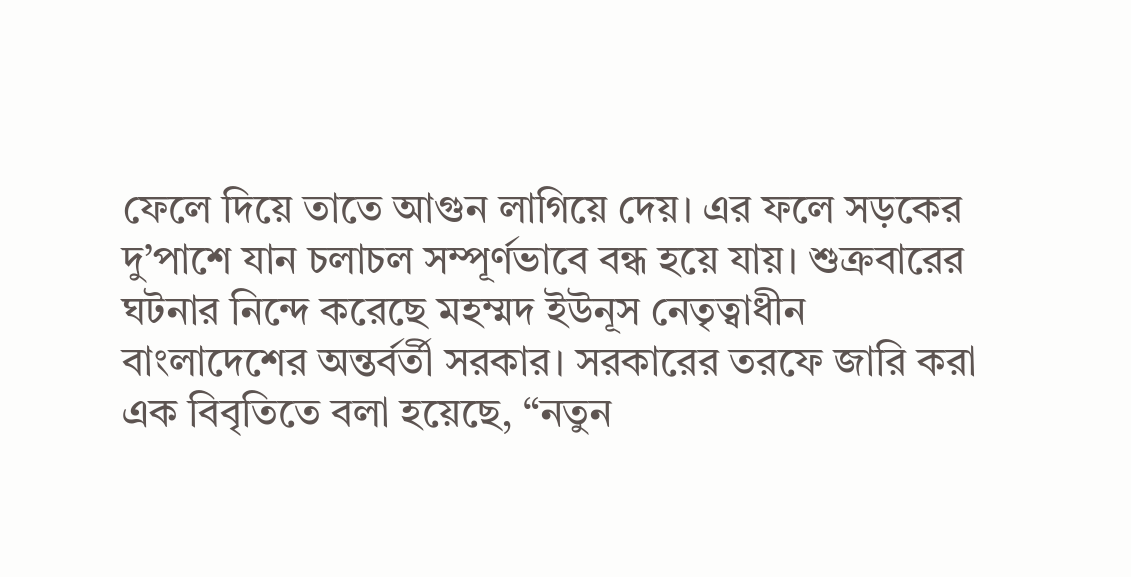ফেলে দিয়ে তাতে আগুন লাগিয়ে দেয়। এর ফলে সড়কের দু’পাশে যান চলাচল সম্পূর্ণভাবে বন্ধ হয়ে যায়। শুক্রবারের ঘটনার নিন্দে করেছে মহম্মদ ইউনূস নেতৃত্বাধীন বাংলাদেশের অন্তর্বর্তী সরকার। সরকারের তরফে জারি করা এক বিবৃতিতে বলা হয়েছে, “নতুন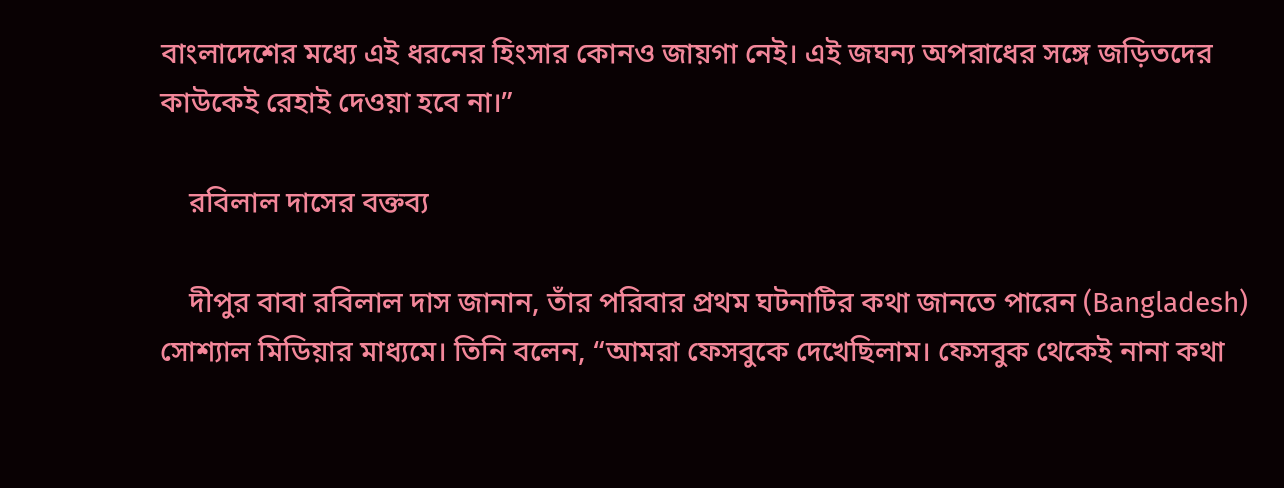বাংলাদেশের মধ্যে এই ধরনের হিংসার কোনও জায়গা নেই। এই জঘন্য অপরাধের সঙ্গে জড়িতদের কাউকেই রেহাই দেওয়া হবে না।”

    রবিলাল দাসের বক্তব্য

    দীপুর বাবা রবিলাল দাস জানান, তাঁর পরিবার প্রথম ঘটনাটির কথা জানতে পারেন (Bangladesh) সোশ্যাল মিডিয়ার মাধ্যমে। তিনি বলেন, “আমরা ফেসবুকে দেখেছিলাম। ফেসবুক থেকেই নানা কথা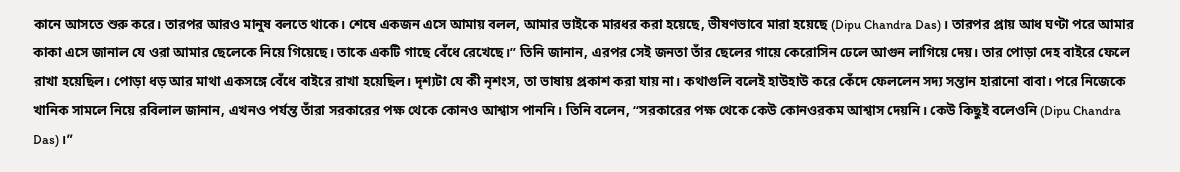কানে আসতে শুরু করে। তারপর আরও মানুষ বলতে থাকে। শেষে একজন এসে আমায় বলল, আমার ভাইকে মারধর করা হয়েছে, ভীষণভাবে মারা হয়েছে (Dipu Chandra Das)। তারপর প্রায় আধ ঘণ্টা পরে আমার কাকা এসে জানাল যে ওরা আমার ছেলেকে নিয়ে গিয়েছে। তাকে একটি গাছে বেঁধে রেখেছে।” তিনি জানান, এরপর সেই জনতা তাঁর ছেলের গায়ে কেরোসিন ঢেলে আগুন লাগিয়ে দেয়। তার পোড়া দেহ বাইরে ফেলে রাখা হয়েছিল। পোড়া ধড় আর মাথা একসঙ্গে বেঁধে বাইরে রাখা হয়েছিল। দৃশ্যটা যে কী নৃশংস, তা ভাষায় প্রকাশ করা যায় না। কথাগুলি বলেই হাউহাউ করে কেঁদে ফেললেন সদ্য সন্তান হারানো বাবা। পরে নিজেকে খানিক সামলে নিয়ে রবিলাল জানান, এখনও পর্যন্ত তাঁরা সরকারের পক্ষ থেকে কোনও আশ্বাস পাননি। তিনি বলেন, “সরকারের পক্ষ থেকে কেউ কোনওরকম আশ্বাস দেয়নি। কেউ কিছুই বলেওনি (Dipu Chandra Das)।”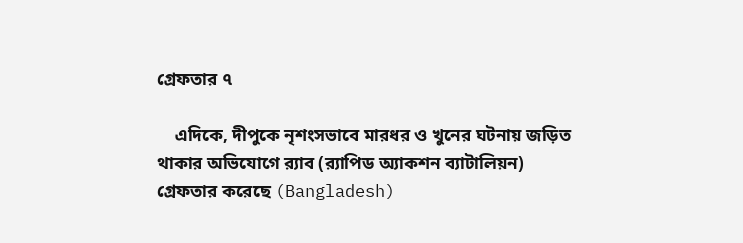গ্রেফতার ৭

    এদিকে, দীপুকে নৃশংসভাবে মারধর ও খুনের ঘটনায় জড়িত থাকার অভিযোগে র‍্যাব (র‍্যাপিড অ্যাকশন ব্যাটালিয়ন) গ্রেফতার করেছে (Bangladesh)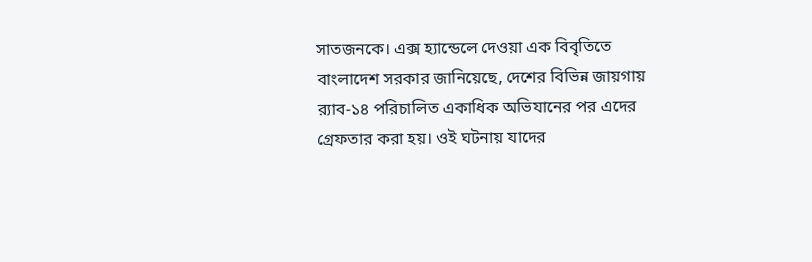সাতজনকে। এক্স হ্যান্ডেলে দেওয়া এক বিবৃতিতে বাংলাদেশ সরকার জানিয়েছে, দেশের বিভিন্ন জায়গায় র‍্যাব-১৪ পরিচালিত একাধিক অভিযানের পর এদের গ্রেফতার করা হয়। ওই ঘটনায় যাদের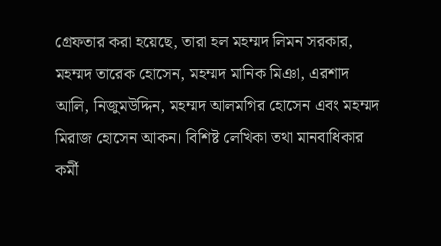গ্রেফতার করা হয়েছে, তারা হল মহম্মদ লিমন সরকার, মহম্মদ তারেক হোসেন, মহম্মদ মানিক মিঞা, এরশাদ আলি, নিজুমউদ্দিন, মহম্মদ আলমগির হোসেন এবং মহম্মদ মিরাজ হোসেন আকন। বিশিষ্ট লেখিকা তথা মানবাধিকার কর্মী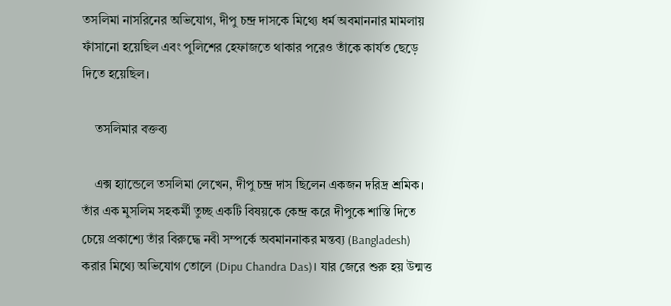তসলিমা নাসরিনের অভিযোগ, দীপু চন্দ্র দাসকে মিথ্যে ধর্ম অবমাননার মামলায় ফাঁসানো হয়েছিল এবং পুলিশের হেফাজতে থাকার পরেও তাঁকে কার্যত ছেড়ে দিতে হয়েছিল।

    তসলিমার বক্তব্য

    এক্স হ্যান্ডেলে তসলিমা লেখেন, দীপু চন্দ্র দাস ছিলেন একজন দরিদ্র শ্রমিক। তাঁর এক মুসলিম সহকর্মী তুচ্ছ একটি বিষয়কে কেন্দ্র করে দীপুকে শাস্তি দিতে চেয়ে প্রকাশ্যে তাঁর বিরুদ্ধে নবী সম্পর্কে অবমাননাকর মন্তব্য (Bangladesh) করার মিথ্যে অভিযোগ তোলে (Dipu Chandra Das)। যার জেরে শুরু হয় উন্মত্ত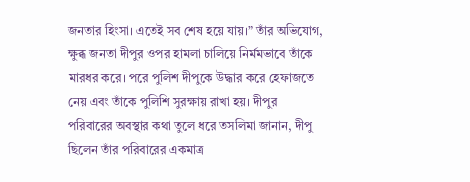জনতার হিংসা। এতেই সব শেষ হয়ে যায়।” তাঁর অভিযোগ, ক্ষুব্ধ জনতা দীপুর ওপর হামলা চালিয়ে নির্মমভাবে তাঁকে মারধর করে। পরে পুলিশ দীপুকে উদ্ধার করে হেফাজতে নেয় এবং তাঁকে পুলিশি সুরক্ষায় রাখা হয়। দীপুর পরিবারের অবস্থার কথা তুলে ধরে তসলিমা জানান, দীপু ছিলেন তাঁর পরিবারের একমাত্র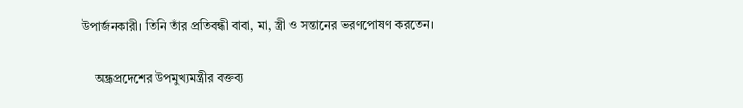উপার্জনকারী। তিনি তাঁর প্রতিবন্ধী বাবা, মা, স্ত্রী ও সন্তানের ভরণপোষণ করতেন।

    অন্ধ্রপ্রদেশের উপমুখ্যমন্ত্রীর বক্তব্য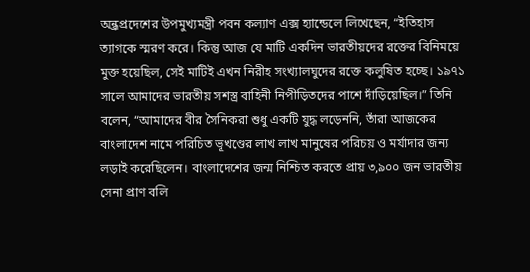অন্ধ্রপ্রদেশের উপমুখ্যমন্ত্রী পবন কল্যাণ এক্স হ্যান্ডেলে লিখেছেন, “ইতিহাস ত্যাগকে স্মরণ করে। কিন্তু আজ যে মাটি একদিন ভারতীয়দের রক্তের বিনিময়ে মুক্ত হয়েছিল, সেই মাটিই এখন নিরীহ সংখ্যালঘুদের রক্তে কলুষিত হচ্ছে। ১৯৭১ সালে আমাদের ভারতীয় সশস্ত্র বাহিনী নিপীড়িতদের পাশে দাঁড়িয়েছিল।” তিনি বলেন, “আমাদের বীর সৈনিকরা শুধু একটি যুদ্ধ লড়েননি, তাঁরা আজকের বাংলাদেশ নামে পরিচিত ভূখণ্ডের লাখ লাখ মানুষের পরিচয় ও মর্যাদার জন্য লড়াই করেছিলেন। বাংলাদেশের জন্ম নিশ্চিত করতে প্রায় ৩,৯০০ জন ভারতীয় সেনা প্রাণ বলি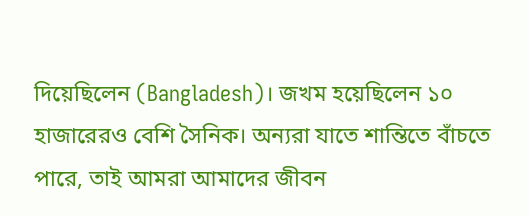দিয়েছিলেন (Bangladesh)। জখম হয়েছিলেন ১০ হাজারেরও বেশি সৈনিক। অন্যরা যাতে শান্তিতে বাঁচতে পারে, তাই আমরা আমাদের জীবন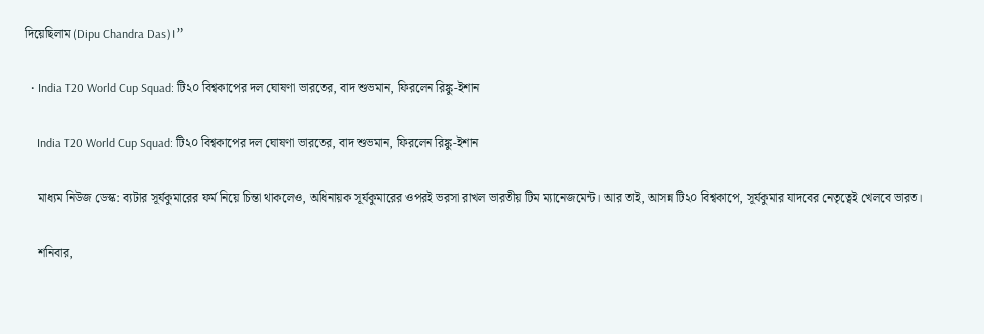দিয়েছিলাম (Dipu Chandra Das)।”

  • India T20 World Cup Squad: টি২০ বিশ্বকাপের দল ঘোষণা ভারতের, বাদ শুভমান, ফিরলেন রিঙ্কু-ইশান

    India T20 World Cup Squad: টি২০ বিশ্বকাপের দল ঘোষণা ভারতের, বাদ শুভমান, ফিরলেন রিঙ্কু-ইশান

    মাধ্যম নিউজ ডেস্ক: ব্যটার সূর্যকুমারের ফর্ম নিয়ে চিন্তা থাকলেও, অধিনায়ক সূর্যকুমারের ওপরই ভরসা রাখল ভারতীয় টিম ম্যানেজমেন্ট। আর তাই, আসন্ন টি২০ বিশ্বকাপে, সূর্যকুমার যাদবের নেতৃত্বেই খেলবে ভারত।

    শনিবার,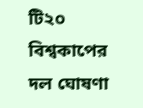টি২০ বিশ্বকাপের দল ঘোষণা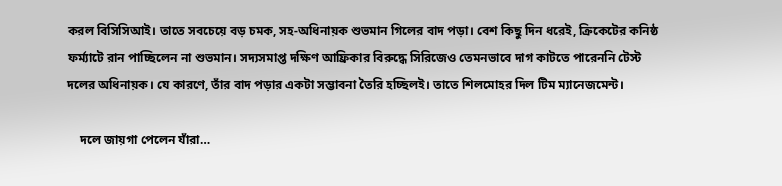করল বিসিসিআই। তাতে সবচেয়ে বড় চমক, সহ-অধিনায়ক শুভমান গিলের বাদ পড়া। বেশ কিছু দিন ধরেই, ক্রিকেটের কনিষ্ঠ ফর্ম্যাটে রান পাচ্ছিলেন না শুভমান। সদ্যসমাপ্ত দক্ষিণ আফ্রিকার বিরুদ্ধে সিরিজেও তেমনভাবে দাগ কাটতে পারেননি টেস্ট দলের অধিনায়ক। যে কারণে, তাঁর বাদ পড়ার একটা সম্ভাবনা তৈরি হচ্ছিলই। তাতে শিলমোহর দিল টিম ম্যানেজমেন্ট।

    দলে জায়গা পেলেন যাঁরা…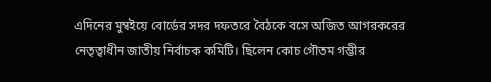এদিনের মুম্বইয়ে বোর্ডের সদর দফতরে বৈঠকে বসে অজিত আগরকরের নেতৃত্বাধীন জাতীয় নির্বাচক কমিটি। ছিলেন কোচ গৌতম গম্ভীর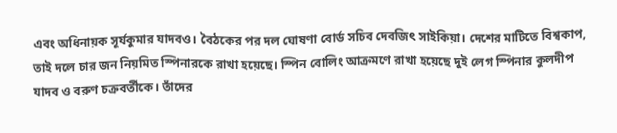এবং অধিনায়ক সূর্যকুমার যাদবও। বৈঠকের পর দল ঘোষণা বোর্ড সচিব দেবজিৎ সাইকিয়া। দেশের মাটিতে বিশ্বকাপ, তাই দলে চার জন নিয়মিত স্পিনারকে রাখা হয়েছে। স্পিন বোলিং আক্রমণে রাখা হয়েছে দুই লেগ স্পিনার কুলদীপ যাদব ও বরুণ চক্রবর্তীকে। তাঁদের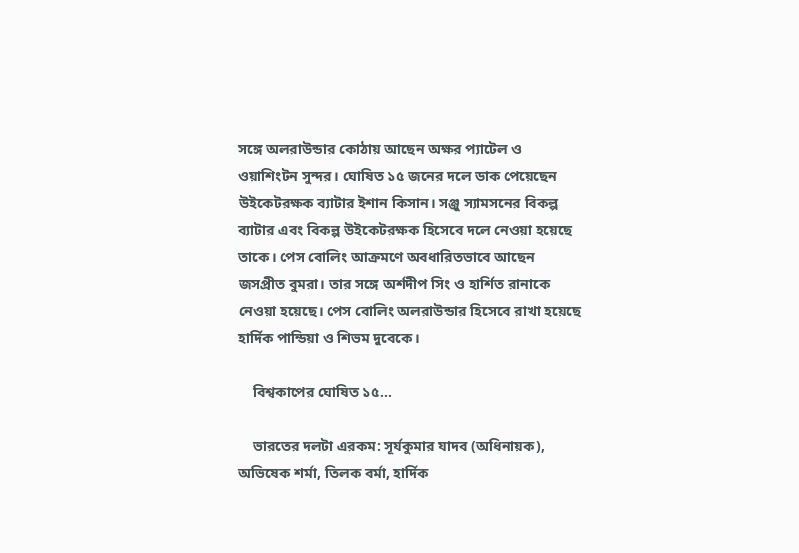সঙ্গে অলরাউন্ডার কোঠায় আছেন অক্ষর প্যাটেল ও ওয়াশিংটন সুন্দর। ঘোষিত ১৫ জনের দলে ডাক পেয়েছেন উইকেটরক্ষক ব্যাটার ইশান কিসান। সঞ্জু স্যামসনের বিকল্প ব্যাটার এবং বিকল্প উইকেটরক্ষক হিসেবে দলে নেওয়া হয়েছে তাকে। পেস বোলিং আক্রমণে অবধারিতভাবে আছেন জসপ্রীত বুমরা। তার সঙ্গে অর্শদীপ সিং ও হার্শিত রানাকে নেওয়া হয়েছে। পেস বোলিং অলরাউন্ডার হিসেবে রাখা হয়েছে হার্দিক পান্ডিয়া ও শিভম দুবেকে।

    বিশ্বকাপের ঘোষিত ১৫…

    ভারতের দলটা এরকম: সূর্যকুমার যাদব (অধিনায়ক), অভিষেক শর্মা, তিলক বর্মা, হার্দিক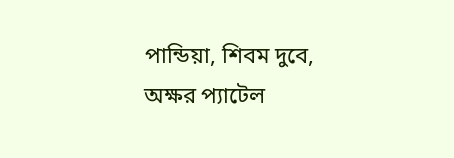পান্ডিয়া, শিবম দুবে, অক্ষর প্যাটেল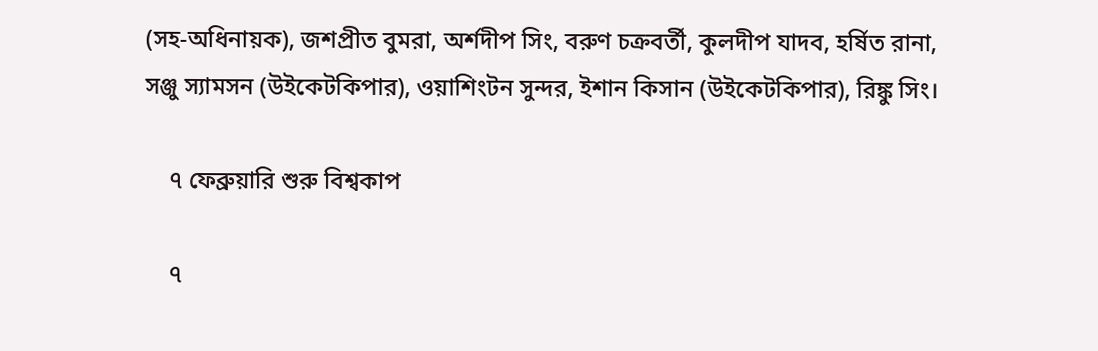(সহ-অধিনায়ক), জশপ্রীত বুমরা, অর্শদীপ সিং, বরুণ চক্রবর্তী, কুলদীপ যাদব, হর্ষিত রানা, সঞ্জু স্যামসন (উইকেটকিপার), ওয়াশিংটন সুন্দর, ইশান কিসান (উইকেটকিপার), রিঙ্কু সিং।

    ৭ ফেব্রুয়ারি শুরু বিশ্বকাপ

    ৭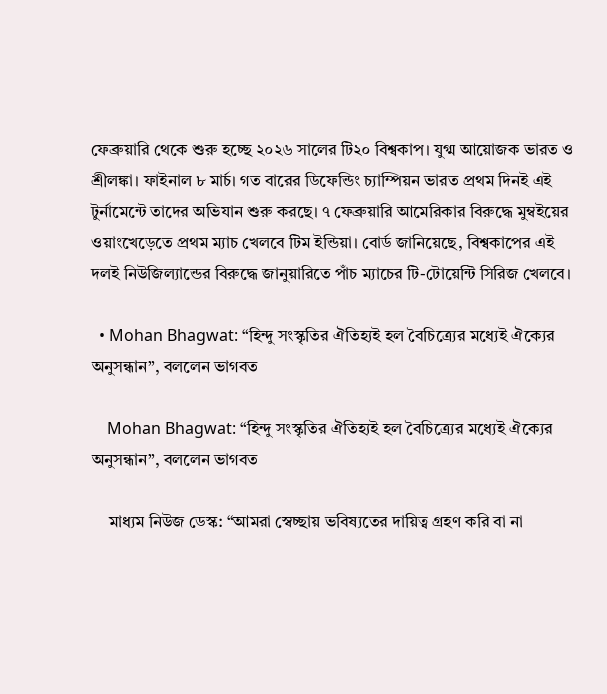ফেব্রুয়ারি থেকে শুরু হচ্ছে ২০২৬ সালের টি২০ বিশ্বকাপ। যুগ্ম আয়োজক ভারত ও শ্রীলঙ্কা। ফাইনাল ৮ মার্চ। গত বারের ডিফেন্ডিং চ্যাম্পিয়ন ভারত প্রথম দিনই এই টুর্নামেন্টে তাদের অভিযান শুরু করছে। ৭ ফেব্রুয়ারি আমেরিকার বিরুদ্ধে মুম্বইয়ের ওয়াংখেড়েতে প্রথম ম্যাচ খেলবে টিম ইন্ডিয়া। বোর্ড জানিয়েছে, বিশ্বকাপের এই দলই নিউজিল্যান্ডের বিরুদ্ধে জানুয়ারিতে পাঁচ ম্যাচের টি-টোয়েন্টি সিরিজ খেলবে।

  • Mohan Bhagwat: “হিন্দু সংস্কৃতির ঐতিহ্যই হল বৈচিত্র্যের মধ্যেই ঐক্যের অনুসন্ধান”, বললেন ভাগবত

    Mohan Bhagwat: “হিন্দু সংস্কৃতির ঐতিহ্যই হল বৈচিত্র্যের মধ্যেই ঐক্যের অনুসন্ধান”, বললেন ভাগবত

    মাধ্যম নিউজ ডেস্ক: “আমরা স্বেচ্ছায় ভবিষ্যতের দায়িত্ব গ্রহণ করি বা না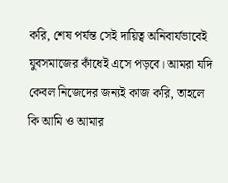করি, শেষ পর্যন্ত সেই দায়িত্ব অনিবার্যভাবেই যুবসমাজের কাঁধেই এসে পড়বে। আমরা যদি কেবল নিজেদের জন্যই কাজ করি, তাহলে কি আমি ও আমার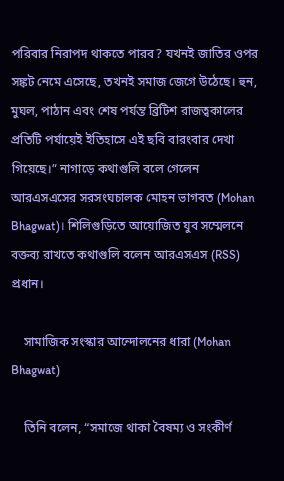পরিবার নিরাপদ থাকতে পারব? যখনই জাতির ওপর সঙ্কট নেমে এসেছে, তখনই সমাজ জেগে উঠেছে। হুন, মুঘল, পাঠান এবং শেষ পর্যন্ত ব্রিটিশ রাজত্বকালের প্রতিটি পর্যায়েই ইতিহাসে এই ছবি বারংবার দেখা গিয়েছে।” নাগাড়ে কথাগুলি বলে গেলেন আরএসএসের সরসংঘচালক মোহন ভাগবত (Mohan Bhagwat)। শিলিগুড়িতে আয়োজিত যুব সম্মেলনে বক্তব্য রাখতে কথাগুলি বলেন আরএসএস (RSS) প্রধান।

    সামাজিক সংস্কার আন্দোলনের ধারা (Mohan Bhagwat)

    তিনি বলেন, “সমাজে থাকা বৈষম্য ও সংকীর্ণ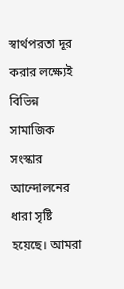স্বার্থপরতা দূর করার লক্ষ্যেই বিভিন্ন সামাজিক সংস্কার আন্দোলনের ধারা সৃষ্টি হয়েছে। আমরা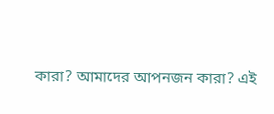কারা? আমাদের আপনজন কারা? এই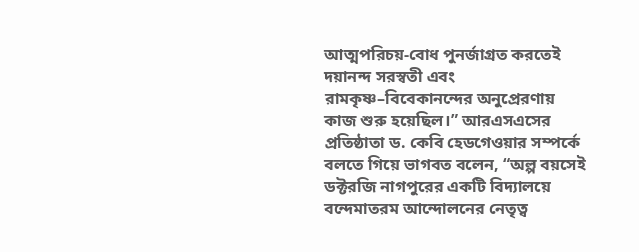আত্মপরিচয়-বোধ পুনর্জাগ্রত করতেই দয়ানন্দ সরস্বতী এবং রামকৃষ্ণ–বিবেকানন্দের অনুপ্রেরণায় কাজ শুরু হয়েছিল।” আরএসএসের প্রতিষ্ঠাতা ড. কেবি হেডগেওয়ার সম্পর্কে বলতে গিয়ে ভাগবত বলেন, “অল্প বয়সেই ডক্টরজি নাগপুরের একটি বিদ্যালয়ে বন্দেমাতরম আন্দোলনের নেতৃত্ব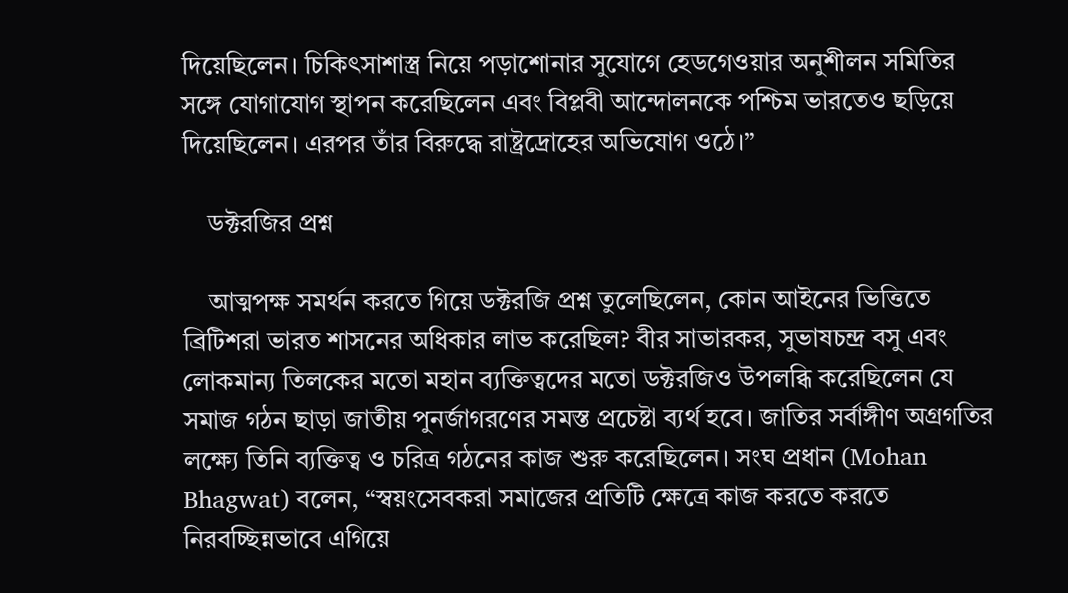দিয়েছিলেন। চিকিৎসাশাস্ত্র নিয়ে পড়াশোনার সুযোগে হেডগেওয়ার অনুশীলন সমিতির সঙ্গে যোগাযোগ স্থাপন করেছিলেন এবং বিপ্লবী আন্দোলনকে পশ্চিম ভারতেও ছড়িয়ে দিয়েছিলেন। এরপর তাঁর বিরুদ্ধে রাষ্ট্রদ্রোহের অভিযোগ ওঠে।”

    ডক্টরজির প্রশ্ন

    আত্মপক্ষ সমর্থন করতে গিয়ে ডক্টরজি প্রশ্ন তুলেছিলেন, কোন আইনের ভিত্তিতে ব্রিটিশরা ভারত শাসনের অধিকার লাভ করেছিল? বীর সাভারকর, সুভাষচন্দ্র বসু এবং লোকমান্য তিলকের মতো মহান ব্যক্তিত্বদের মতো ডক্টরজিও উপলব্ধি করেছিলেন যে সমাজ গঠন ছাড়া জাতীয় পুনর্জাগরণের সমস্ত প্রচেষ্টা ব্যর্থ হবে। জাতির সর্বাঙ্গীণ অগ্রগতির লক্ষ্যে তিনি ব্যক্তিত্ব ও চরিত্র গঠনের কাজ শুরু করেছিলেন। সংঘ প্রধান (Mohan Bhagwat) বলেন, “স্বয়ংসেবকরা সমাজের প্রতিটি ক্ষেত্রে কাজ করতে করতে নিরবচ্ছিন্নভাবে এগিয়ে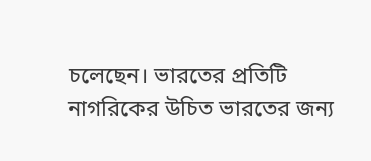চলেছেন। ভারতের প্রতিটি নাগরিকের উচিত ভারতের জন্য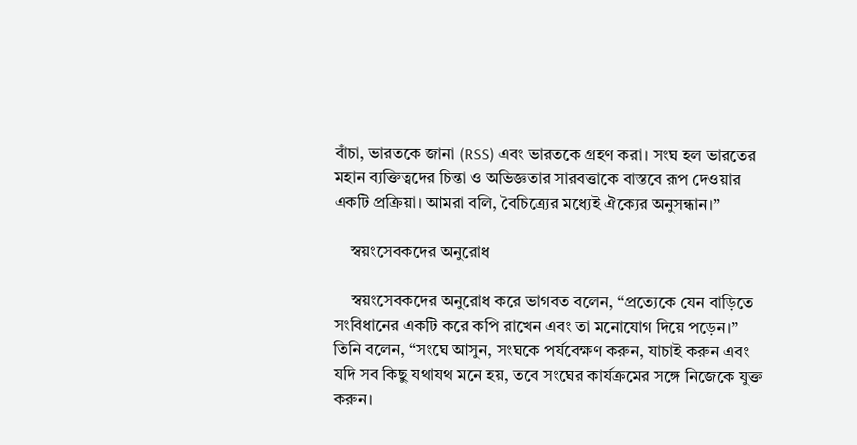বাঁচা, ভারতকে জানা (RSS) এবং ভারতকে গ্রহণ করা। সংঘ হল ভারতের মহান ব্যক্তিত্বদের চিন্তা ও অভিজ্ঞতার সারবত্তাকে বাস্তবে রূপ দেওয়ার একটি প্রক্রিয়া। আমরা বলি, বৈচিত্র্যের মধ্যেই ঐক্যের অনুসন্ধান।”

    স্বয়ংসেবকদের অনুরোধ

    স্বয়ংসেবকদের অনুরোধ করে ভাগবত বলেন, “প্রত্যেকে যেন বাড়িতে সংবিধানের একটি করে কপি রাখেন এবং তা মনোযোগ দিয়ে পড়েন।” তিনি বলেন, “সংঘে আসুন, সংঘকে পর্যবেক্ষণ করুন, যাচাই করুন এবং যদি সব কিছু যথাযথ মনে হয়, তবে সংঘের কার্যক্রমের সঙ্গে নিজেকে যুক্ত করুন।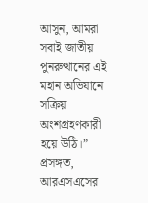আসুন, আমরা সবাই জাতীয় পুনরুত্থানের এই মহান অভিযানে সক্রিয় অংশগ্রহণকারী হয়ে উঠি।” প্রসঙ্গত, আরএসএসের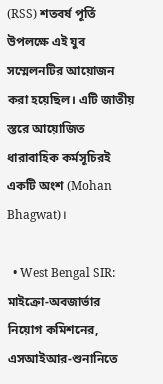(RSS) শতবর্ষ পূর্তি উপলক্ষে এই যুব সম্মেলনটির আয়োজন করা হয়েছিল। এটি জাতীয় স্তরে আয়োজিত ধারাবাহিক কর্মসূচিরই একটি অংশ (Mohan Bhagwat)।

  • West Bengal SIR: মাইক্রো-অবজার্ভার নিয়োগ কমিশনের, এসআইআর-শুনানিতে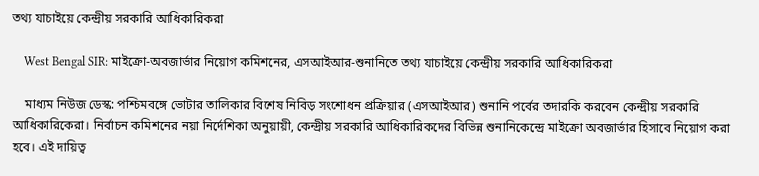তথ্য যাচাইয়ে কেন্দ্রীয় সরকারি আধিকারিকরা

    West Bengal SIR: মাইক্রো-অবজার্ভার নিয়োগ কমিশনের, এসআইআর-শুনানিতে তথ্য যাচাইয়ে কেন্দ্রীয় সরকারি আধিকারিকরা

    মাধ্যম নিউজ ডেস্ক: পশ্চিমবঙ্গে ভোটার তালিকার বিশেষ নিবিড় সংশোধন প্রক্রিয়ার (এসআইআর) শুনানি পর্বের তদারকি করবেন কেন্দ্রীয় সরকারি আধিকারিকেরা। নির্বাচন কমিশনের নয়া নির্দেশিকা অনুয়ায়ী, কেন্দ্রীয় সরকারি আধিকারিকদের বিভিন্ন শুনানিকেন্দ্রে মাইক্রো অবজার্ভার হিসাবে নিয়োগ করা হবে। এই দায়িত্ব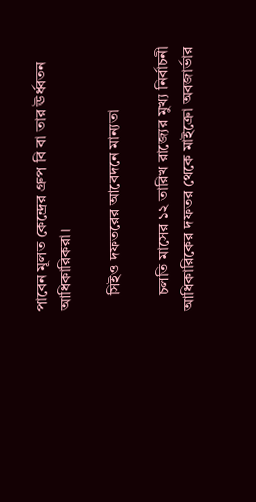পাবেন মূলত কেন্দ্রের গ্রুপ বি বা তার ঊর্ধ্বতন আধিকারিকরা।

    সিইও দফতরের আবেদনে মান্যতা

    চলতি মাসের ১২ তারিখ রাজ্যের মুখ্য নির্বাচনী আধিকারিকের দফতর থেকে মাইক্রো অবজার্ভার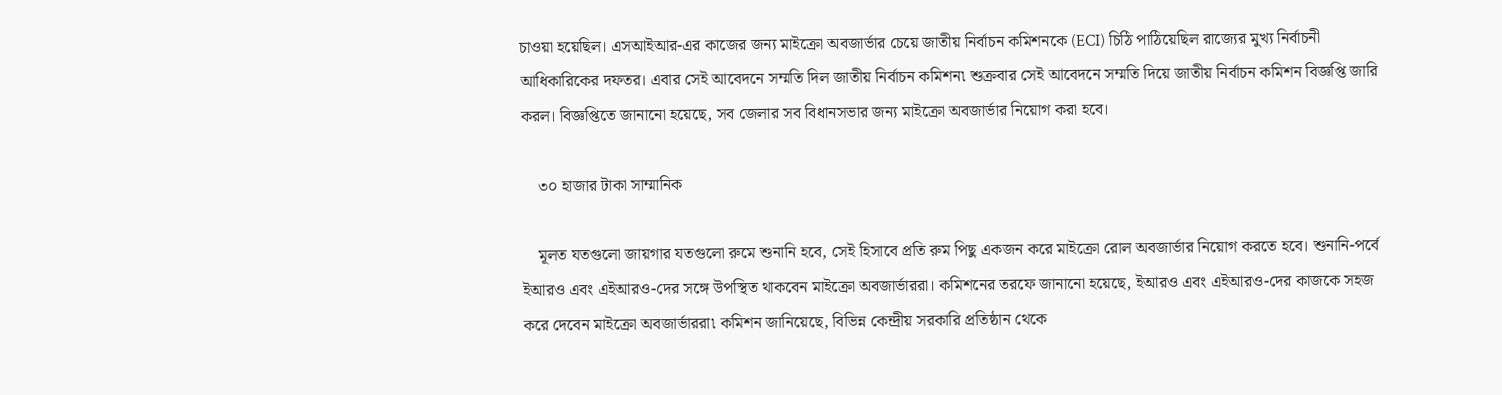চাওয়া হয়েছিল। এসআইআর-এর কাজের জন্য মাইক্রো অবজার্ভার চেয়ে জাতীয় নির্বাচন কমিশনকে (ECI) চিঠি পাঠিয়েছিল রাজ্যের মুখ্য নির্বাচনী আধিকারিকের দফতর। এবার সেই আবেদনে সম্মতি দিল জাতীয় নির্বাচন কমিশন৷ শুক্রবার সেই আবেদনে সম্মতি দিয়ে জাতীয় নির্বাচন কমিশন বিজ্ঞপ্তি জারি করল। বিজ্ঞপ্তিতে জানানো হয়েছে, সব জেলার সব বিধানসভার জন্য মাইক্রো অবজার্ভার নিয়োগ করা হবে।

    ৩০ হাজার টাকা সাম্মানিক

    মূলত যতগুলো জায়গার যতগুলো রুমে শুনানি হবে, সেই হিসাবে প্রতি রুম পিছু একজন করে মাইক্রো রোল অবজার্ভার নিয়োগ করতে হবে। শুনানি-পর্বে ইআরও এবং এইআরও-দের সঙ্গে উপস্থিত থাকবেন মাইক্রো অবজার্ভাররা। কমিশনের তরফে জানানো হয়েছে, ইআরও এবং এইআরও-দের কাজকে সহজ করে দেবেন মাইক্রো অবজার্ভাররা৷ কমিশন জানিয়েছে, বিভিন্ন কেন্দ্রীয় সরকারি প্রতিষ্ঠান থেকে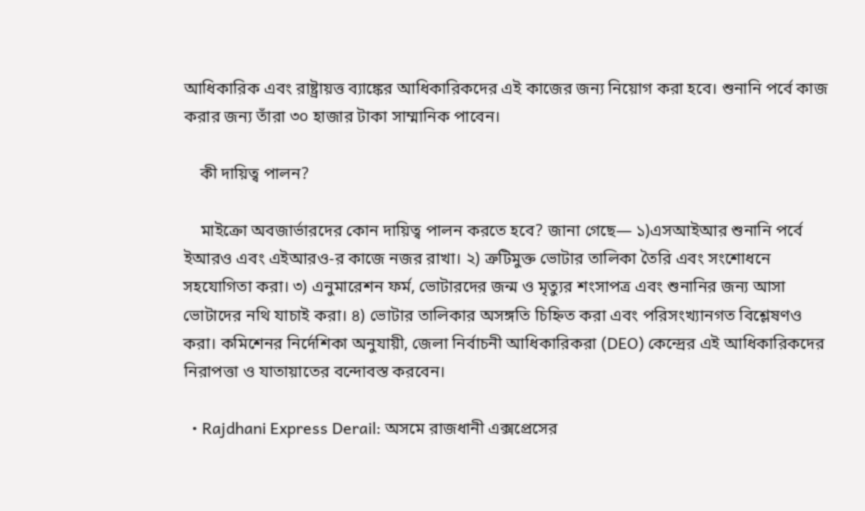আধিকারিক এবং রাষ্ট্রায়ত্ত ব্যাঙ্কের আধিকারিকদের এই কাজের জন্য নিয়োগ করা হবে। শুনানি পর্বে কাজ করার জন্য তাঁরা ৩০ হাজার টাকা সাম্মানিক পাবেন।

    কী দায়িত্ব পালন?

    মাইক্রো অবজার্ভারদের কোন দায়িত্ব পালন করতে হবে? জানা গেছে— ১)এসআইআর শুনানি পর্বে ইআরও এবং এইআরও-র কাজে নজর রাখা। ২) ত্রুটিমুক্ত ভোটার তালিকা তৈরি এবং সংশোধনে সহযোগিতা করা। ৩) এনুমারেশন ফর্ম, ভোটারদের জন্ম ও মৃত্যুর শংসাপত্র এবং শুনানির জন্য আসা ভোটাদের নথি যাচাই করা। ৪) ভোটার তালিকার অসঙ্গতি চিহ্নিত করা এবং পরিসংখ্যানগত বিশ্লেষণও করা। কমিশেনর নির্দেশিকা অনুযায়ী, জেলা নির্বাচনী আধিকারিকরা (DEO) কেন্দ্রের এই আধিকারিকদের নিরাপত্তা ও যাতায়াতের বন্দোবস্ত করবেন।

  • Rajdhani Express Derail: অসমে রাজধানী এক্সপ্রেসের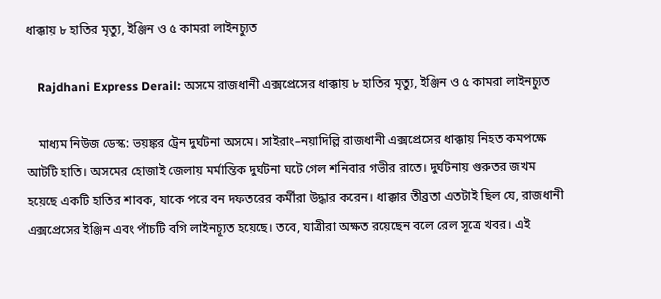ধাক্কায় ৮ হাতির মৃত্যু, ইঞ্জিন ও ৫ কামরা লাইনচ্যুত

    Rajdhani Express Derail: অসমে রাজধানী এক্সপ্রেসের ধাক্কায় ৮ হাতির মৃত্যু, ইঞ্জিন ও ৫ কামরা লাইনচ্যুত

    মাধ্যম নিউজ ডেস্ক: ভয়ঙ্কর ট্রেন দুর্ঘটনা অসমে। সাইরাং–নয়াদিল্লি রাজধানী এক্সপ্রেসের ধাক্কায় নিহত কমপক্ষে আটটি হাতি। অসমের হোজাই জেলায় মর্মান্তিক দুর্ঘটনা ঘটে গেল শনিবার গভীর রাতে। দুর্ঘটনায় গুরুতর জখম হয়েছে একটি হাতির শাবক, যাকে পরে বন দফতরের কর্মীরা উদ্ধার করেন। ধাক্কার তীব্রতা এতটাই ছিল যে, রাজধানী এক্সপ্রেসের ইঞ্জিন এবং পাঁচটি বগি লাইনচ্যূত হয়েছে। তবে, যাত্রীরা অক্ষত রয়েছেন বলে রেল সূত্রে খবর। এই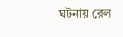ঘটনায় রেল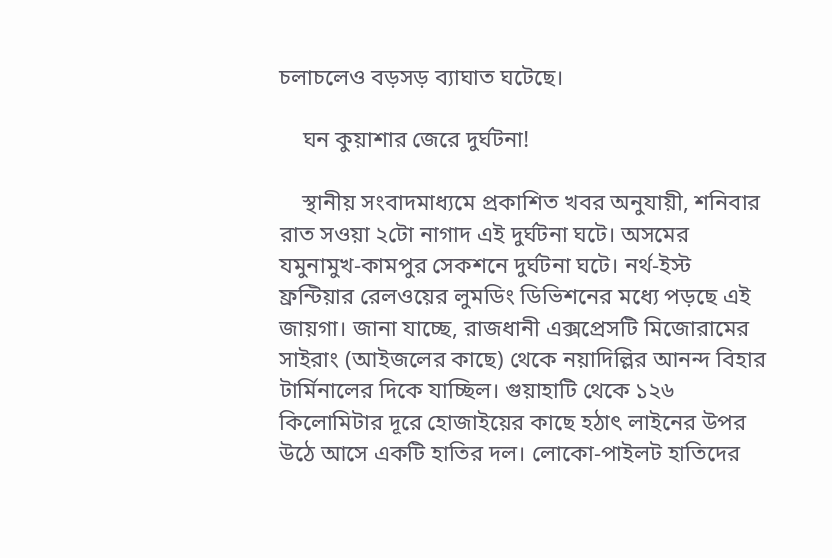চলাচলেও বড়সড় ব্যাঘাত ঘটেছে।

    ঘন কুয়াশার জেরে দুর্ঘটনা!

    স্থানীয় সংবাদমাধ্যমে প্রকাশিত খবর অনুযায়ী, শনিবার রাত সওয়া ২টো নাগাদ এই দুর্ঘটনা ঘটে। অসমের যমুনামুখ-কামপুর সেকশনে দুর্ঘটনা ঘটে। নর্থ-ইস্ট ফ্রন্টিয়ার রেলওয়ের লুমডিং ডিভিশনের মধ্যে পড়ছে এই জায়গা। জানা যাচ্ছে, রাজধানী এক্সপ্রেসটি মিজোরামের সাইরাং (আইজলের কাছে) থেকে নয়াদিল্লির আনন্দ বিহার টার্মিনালের দিকে যাচ্ছিল। গুয়াহাটি থেকে ১২৬ কিলোমিটার দূরে হোজাইয়ের কাছে হঠাৎ লাইনের উপর উঠে আসে একটি হাতির দল। লোকো-পাইলট হাতিদের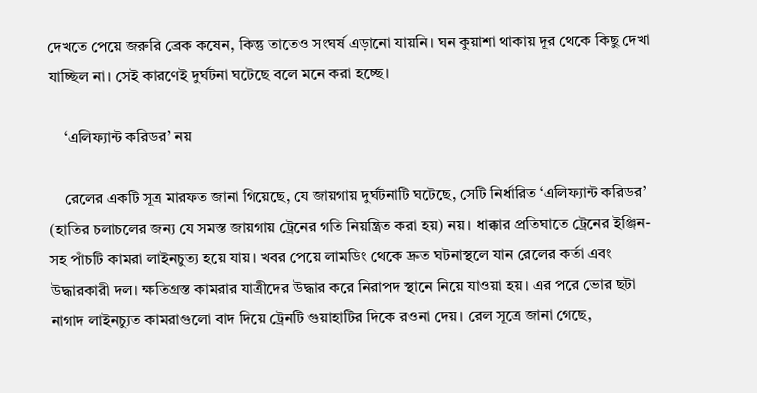দেখতে পেয়ে জরুরি ব্রেক কষেন, কিন্তু তাতেও সংঘর্ষ এড়ানো যায়নি। ঘন কুয়াশা থাকায় দূর থেকে কিছু দেখা যাচ্ছিল না। সেই কারণেই দুর্ঘটনা ঘটেছে বলে মনে করা হচ্ছে।

    ‘এলিফ্যান্ট করিডর’ নয়

    রেলের একটি সূত্র মারফত জানা গিয়েছে, যে জায়গায় দুর্ঘটনাটি ঘটেছে, সেটি নির্ধারিত ‘এলিফ্যান্ট করিডর’ (হাতির চলাচলের জন্য যে সমস্ত জায়গায় ট্রেনের গতি নিয়ন্ত্রিত করা হয়) নয়। ধাক্কার প্রতিঘাতে ট্রেনের ইঞ্জিন-সহ পাঁচটি কামরা লাইনচুত্য হয়ে যায়। খবর পেয়ে লামডিং থেকে দ্রুত ঘটনাস্থলে যান রেলের কর্তা এবং উদ্ধারকারী দল। ক্ষতিগ্রস্ত কামরার যাত্রীদের উদ্ধার করে নিরাপদ স্থানে নিয়ে যাওয়া হয়। এর পরে ভোর ছটা নাগাদ লাইনচ্যুত কামরাগুলো বাদ দিয়ে ট্রেনটি গুয়াহাটির দিকে রওনা দেয়। রেল সূত্রে জানা গেছে,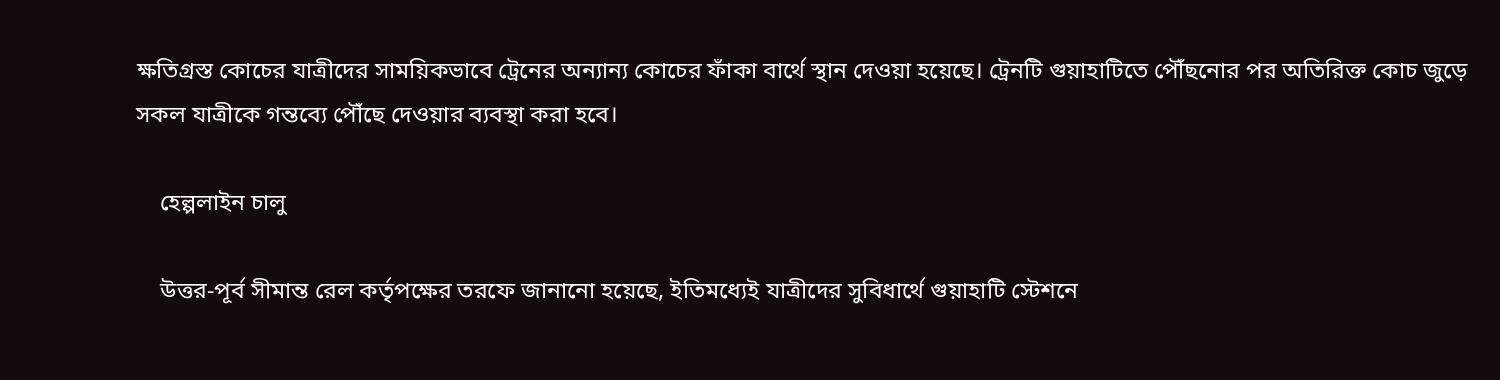ক্ষতিগ্রস্ত কোচের যাত্রীদের সাময়িকভাবে ট্রেনের অন্যান্য কোচের ফাঁকা বার্থে স্থান দেওয়া হয়েছে। ট্রেনটি গুয়াহাটিতে পৌঁছনোর পর অতিরিক্ত কোচ জুড়ে সকল যাত্রীকে গন্তব্যে পৌঁছে দেওয়ার ব্যবস্থা করা হবে।

    হেল্পলাইন চালু

    উত্তর-পূর্ব সীমান্ত রেল কর্তৃপক্ষের তরফে জানানো হয়েছে, ইতিমধ্যেই যাত্রীদের সুবিধার্থে গুয়াহাটি স্টেশনে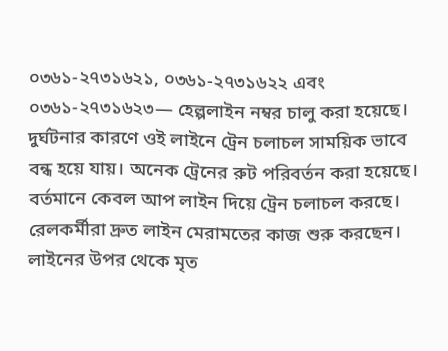০৩৬১-২৭৩১৬২১, ০৩৬১-২৭৩১৬২২ এবং ০৩৬১-২৭৩১৬২৩— হেল্পলাইন নম্বর চালু করা হয়েছে। দুর্ঘটনার কারণে ওই লাইনে ট্রেন চলাচল সাময়িক ভাবে বন্ধ হয়ে যায়। অনেক ট্রেনের রুট পরিবর্তন করা হয়েছে। বর্তমানে কেবল আপ লাইন দিয়ে ট্রেন চলাচল করছে। রেলকর্মীরা দ্রুত লাইন মেরামতের কাজ শুরু করছেন। লাইনের উপর থেকে মৃত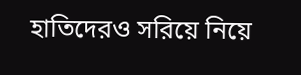হাতিদেরও সরিয়ে নিয়ে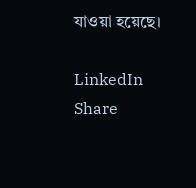যাওয়া হয়েছে।

LinkedIn
Share